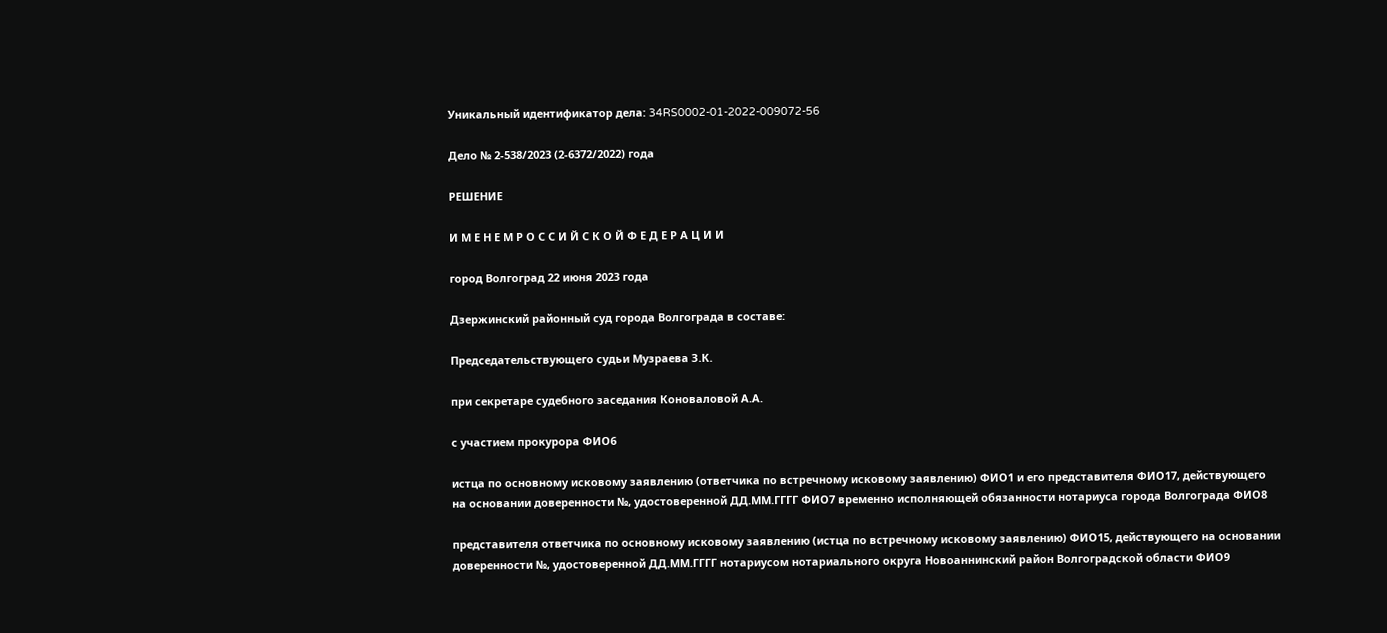Уникальный идентификатор дела: 34RS0002-01-2022-009072-56

Дело № 2-538/2023 (2-6372/2022) года

РЕШЕНИЕ

И М Е Н Е М Р О С С И Й С К О Й Ф Е Д Е Р А Ц И И

город Волгоград 22 июня 2023 года

Дзержинский районный суд города Волгограда в составе:

Председательствующего судьи Музраева З.К.

при секретаре судебного заседания Коноваловой А.А.

с участием прокурора ФИО6

истца по основному исковому заявлению (ответчика по встречному исковому заявлению) ФИО1 и его представителя ФИО17, действующего на основании доверенности №, удостоверенной ДД.ММ.ГГГГ ФИО7 временно исполняющей обязанности нотариуса города Волгограда ФИО8

представителя ответчика по основному исковому заявлению (истца по встречному исковому заявлению) ФИО15, действующего на основании доверенности №, удостоверенной ДД.ММ.ГГГГ нотариусом нотариального округа Новоаннинский район Волгоградской области ФИО9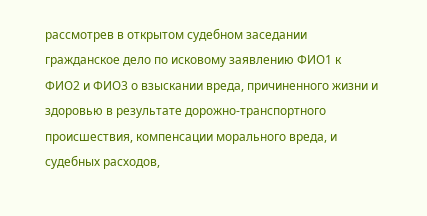рассмотрев в открытом судебном заседании гражданское дело по исковому заявлению ФИО1 к ФИО2 и ФИО3 о взыскании вреда, причиненного жизни и здоровью в результате дорожно-транспортного происшествия, компенсации морального вреда, и судебных расходов,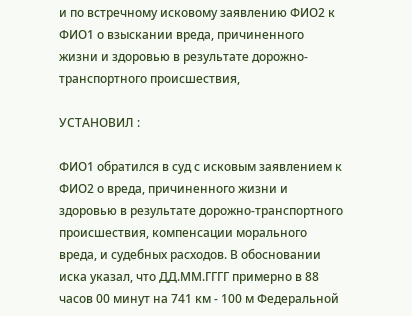и по встречному исковому заявлению ФИО2 к ФИО1 о взыскании вреда, причиненного жизни и здоровью в результате дорожно-транспортного происшествия,

УСТАНОВИЛ :

ФИО1 обратился в суд с исковым заявлением к ФИО2 о вреда, причиненного жизни и здоровью в результате дорожно-транспортного происшествия, компенсации морального вреда, и судебных расходов. В обосновании иска указал, что ДД.ММ.ГГГГ примерно в 88 часов 00 минут на 741 км - 100 м Федеральной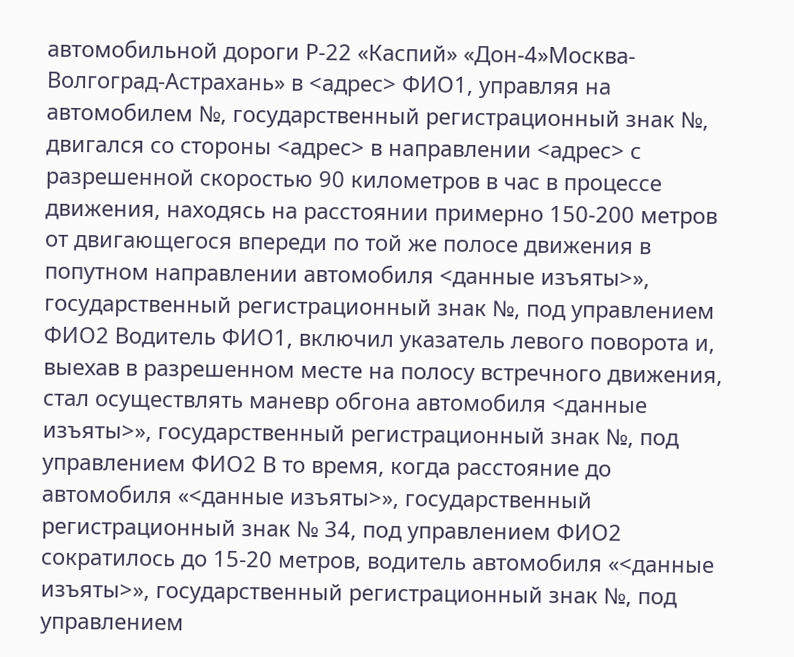автомобильной дороги Р-22 «Каспий» «Дон-4»Москва-Волгоград-Астрахань» в <адрес> ФИО1, управляя на автомобилем №, государственный регистрационный знак №, двигался со стороны <адрес> в направлении <адрес> с разрешенной скоростью 90 километров в час в процессе движения, находясь на расстоянии примерно 150-200 метров от двигающегося впереди по той же полосе движения в попутном направлении автомобиля <данные изъяты>», государственный регистрационный знак №, под управлением ФИО2 Водитель ФИО1, включил указатель левого поворота и, выехав в разрешенном месте на полосу встречного движения, стал осуществлять маневр обгона автомобиля <данные изъяты>», государственный регистрационный знак №, под управлением ФИО2 В то время, когда расстояние до автомобиля «<данные изъяты>», государственный регистрационный знак № 34, под управлением ФИО2 сократилось до 15-20 метров, водитель автомобиля «<данные изъяты>», государственный регистрационный знак №, под управлением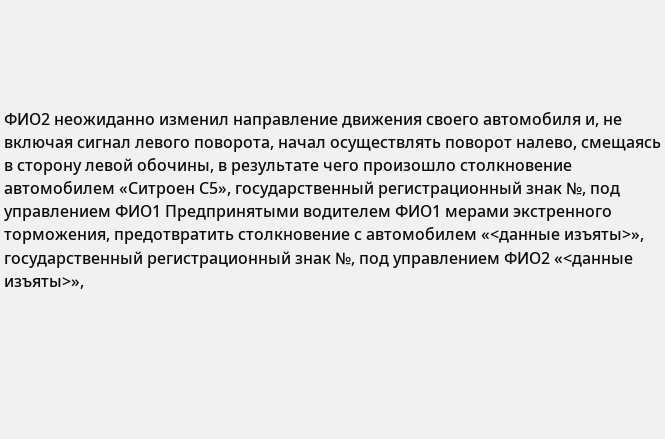ФИО2 неожиданно изменил направление движения своего автомобиля и, не включая сигнал левого поворота, начал осуществлять поворот налево, смещаясь в сторону левой обочины, в результате чего произошло столкновение автомобилем «Ситроен С5», государственный регистрационный знак №, под управлением ФИО1 Предпринятыми водителем ФИО1 мерами экстренного торможения, предотвратить столкновение с автомобилем «<данные изъяты>», государственный регистрационный знак №, под управлением ФИО2 «<данные изъяты>»,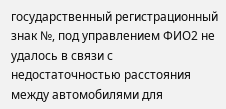государственный регистрационный знак №, под управлением ФИО2 не удалось в связи с недостаточностью расстояния между автомобилями для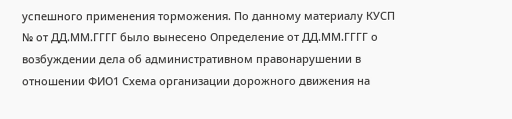успешного применения торможения. По данному материалу КУСП № от ДД.ММ.ГГГГ было вынесено Определение от ДД.ММ.ГГГГ о возбуждении дела об административном правонарушении в отношении ФИО1 Схема организации дорожного движения на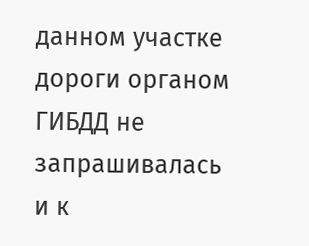данном участке дороги органом ГИБДД не запрашивалась и к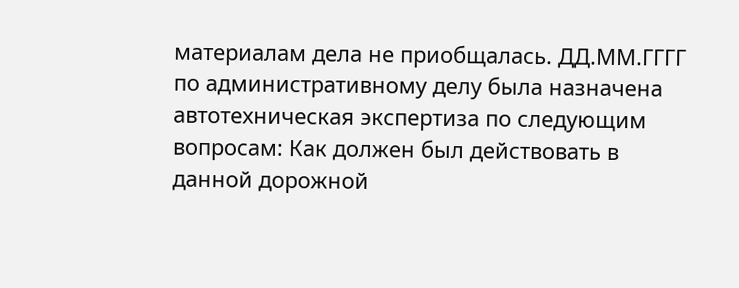материалам дела не приобщалась. ДД.ММ.ГГГГ по административному делу была назначена автотехническая экспертиза по следующим вопросам: Как должен был действовать в данной дорожной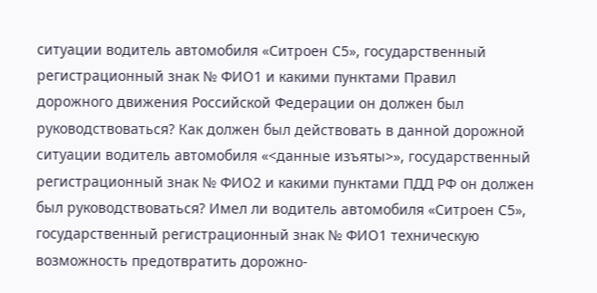ситуации водитель автомобиля «Ситроен С5», государственный регистрационный знак № ФИО1 и какими пунктами Правил дорожного движения Российской Федерации он должен был руководствоваться? Как должен был действовать в данной дорожной ситуации водитель автомобиля «<данные изъяты>», государственный регистрационный знак № ФИО2 и какими пунктами ПДД РФ он должен был руководствоваться? Имел ли водитель автомобиля «Ситроен С5», государственный регистрационный знак № ФИО1 техническую возможность предотвратить дорожно-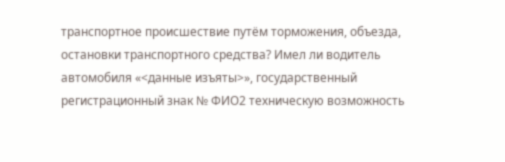транспортное происшествие путём торможения, объезда, остановки транспортного средства? Имел ли водитель автомобиля «<данные изъяты>», государственный регистрационный знак № ФИО2 техническую возможность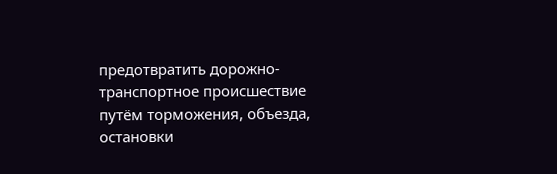предотвратить дорожно-транспортное происшествие путём торможения, объезда, остановки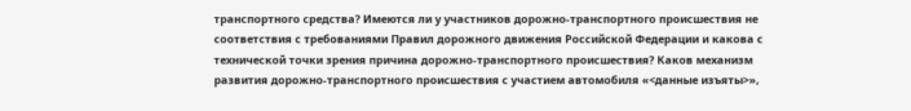транспортного средства? Имеются ли у участников дорожно-транспортного происшествия не соответствия с требованиями Правил дорожного движения Российской Федерации и какова с технической точки зрения причина дорожно-транспортного происшествия? Каков механизм развития дорожно-транспортного происшествия с участием автомобиля «<данные изъяты>»,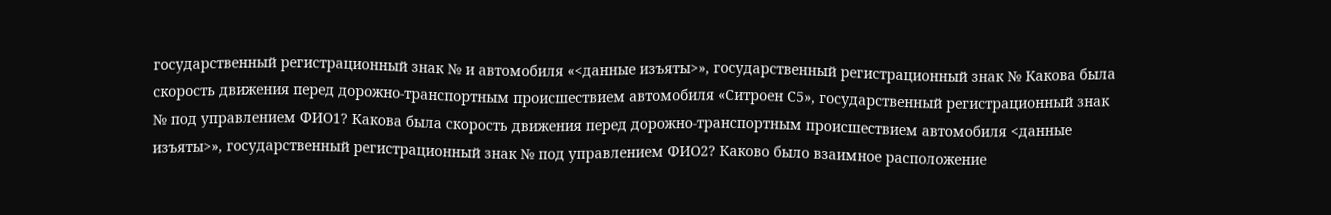государственный регистрационный знак № и автомобиля «<данные изъяты>», государственный регистрационный знак № Какова была скорость движения перед дорожно-транспортным происшествием автомобиля «Ситроен С5», государственный регистрационный знак № под управлением ФИО1? Какова была скорость движения перед дорожно-транспортным происшествием автомобиля <данные изъяты>», государственный регистрационный знак № под управлением ФИО2? Каково было взаимное расположение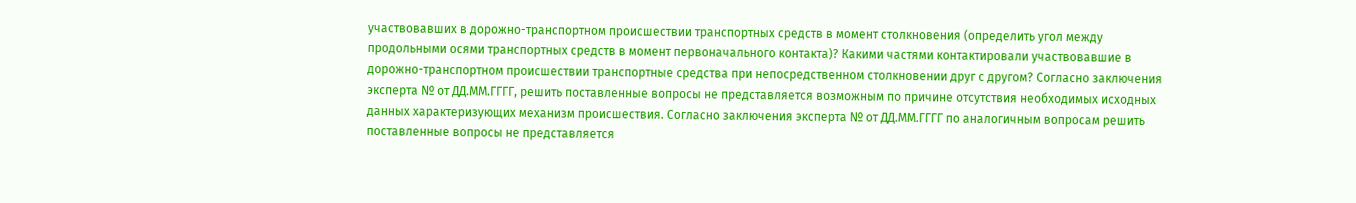участвовавших в дорожно-транспортном происшествии транспортных средств в момент столкновения (определить угол между продольными осями транспортных средств в момент первоначального контакта)? Какими частями контактировали участвовавшие в дорожно-транспортном происшествии транспортные средства при непосредственном столкновении друг с другом? Согласно заключения эксперта № от ДД.ММ.ГГГГ, решить поставленные вопросы не представляется возможным по причине отсутствия необходимых исходных данных характеризующих механизм происшествия. Согласно заключения эксперта № от ДД.ММ.ГГГГ по аналогичным вопросам решить поставленные вопросы не представляется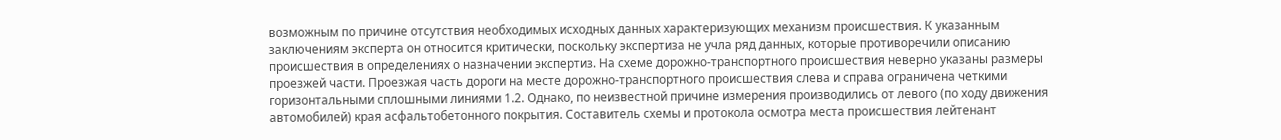возможным по причине отсутствия необходимых исходных данных характеризующих механизм происшествия. К указанным заключениям эксперта он относится критически, поскольку экспертиза не учла ряд данных, которые противоречили описанию происшествия в определениях о назначении экспертиз. На схеме дорожно-транспортного происшествия неверно указаны размеры проезжей части. Проезжая часть дороги на месте дорожно-транспортного происшествия слева и справа ограничена четкими горизонтальными сплошными линиями 1.2. Однако, по неизвестной причине измерения производились от левого (по ходу движения автомобилей) края асфальтобетонного покрытия. Составитель схемы и протокола осмотра места происшествия лейтенант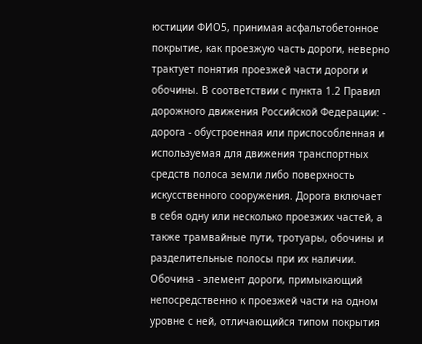юстиции ФИО5, принимая асфальтобетонное покрытие, как проезжую часть дороги, неверно трактует понятия проезжей части дороги и обочины. В соответствии с пункта 1.2 Правил дорожного движения Российской Федерации: - дорога - обустроенная или приспособленная и используемая для движения транспортных средств полоса земли либо поверхность искусственного сооружения. Дорога включает в себя одну или несколько проезжих частей, а также трамвайные пути, тротуары, обочины и разделительные полосы при их наличии. Обочина - элемент дороги, примыкающий непосредственно к проезжей части на одном уровне с ней, отличающийся типом покрытия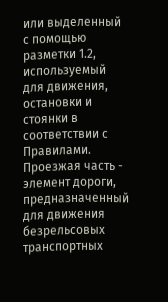или выделенный с помощью разметки 1.2, используемый для движения, остановки и стоянки в соответствии с Правилами. Проезжая часть - элемент дороги, предназначенный для движения безрельсовых транспортных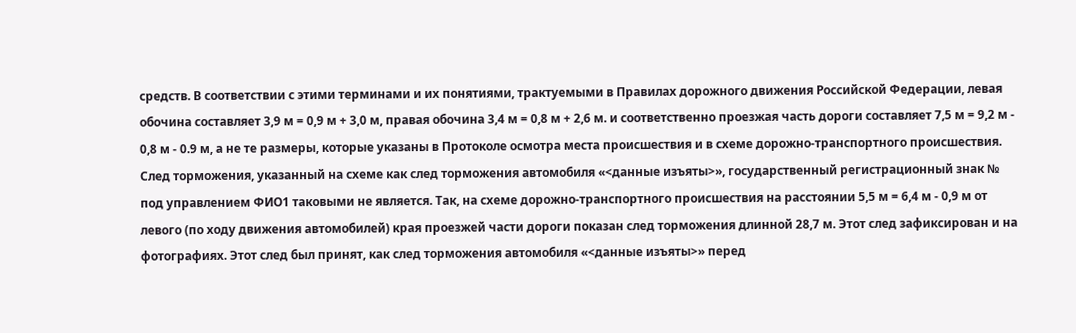средств. В соответствии с этими терминами и их понятиями, трактуемыми в Правилах дорожного движения Российской Федерации, левая обочина составляет 3,9 м = 0,9 м + 3,0 м, правая обочина 3,4 м = 0,8 м + 2,6 м. и соответственно проезжая часть дороги составляет 7,5 м = 9,2 м - 0,8 м - 0.9 м, а не те размеры, которые указаны в Протоколе осмотра места происшествия и в схеме дорожно-транспортного происшествия. След торможения, указанный на схеме как след торможения автомобиля «<данные изъяты>», государственный регистрационный знак № под управлением ФИО1 таковыми не является. Так, на схеме дорожно-транспортного происшествия на расстоянии 5,5 м = 6,4 м - 0,9 м от левого (по ходу движения автомобилей) края проезжей части дороги показан след торможения длинной 28,7 м. Этот след зафиксирован и на фотографиях. Этот след был принят, как след торможения автомобиля «<данные изъяты>» перед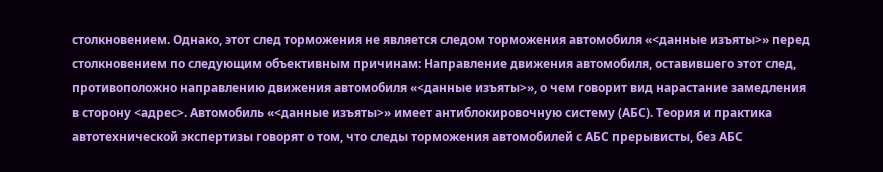столкновением. Однако, этот след торможения не является следом торможения автомобиля «<данные изъяты>» перед столкновением по следующим объективным причинам: Направление движения автомобиля, оставившего этот след, противоположно направлению движения автомобиля «<данные изъяты>», о чем говорит вид нарастание замедления в сторону <адрес>. Автомобиль «<данные изъяты>» имеет антиблокировочную систему (АБС). Теория и практика автотехнической экспертизы говорят о том, что следы торможения автомобилей с АБС прерывисты, без АБС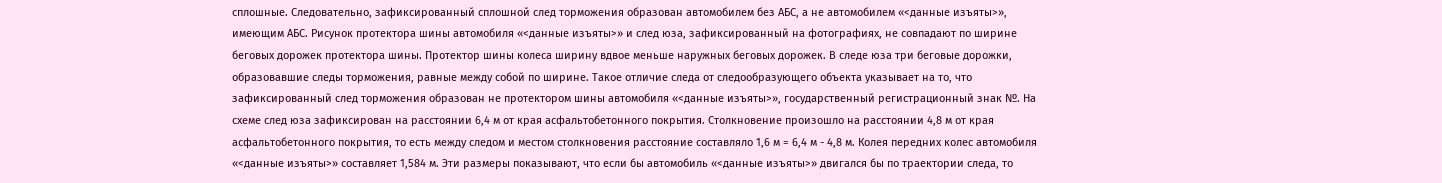сплошные. Следовательно, зафиксированный сплошной след торможения образован автомобилем без АБС, а не автомобилем «<данные изъяты>», имеющим АБС. Рисунок протектора шины автомобиля «<данные изъяты>» и след юза, зафиксированный на фотографиях, не совпадают по ширине беговых дорожек протектора шины. Протектор шины колеса ширину вдвое меньше наружных беговых дорожек. В следе юза три беговые дорожки, образовавшие следы торможения, равные между собой по ширине. Такое отличие следа от следообразующего объекта указывает на то, что зафиксированный след торможения образован не протектором шины автомобиля «<данные изъяты>», государственный регистрационный знак №. На схеме след юза зафиксирован на расстоянии 6,4 м от края асфальтобетонного покрытия. Столкновение произошло на расстоянии 4,8 м от края асфальтобетонного покрытия, то есть между следом и местом столкновения расстояние составляло 1,6 м = 6,4 м - 4,8 м. Колея передних колес автомобиля «<данные изъяты>» составляет 1,584 м. Эти размеры показывают, что если бы автомобиль «<данные изъяты>» двигался бы по траектории следа, то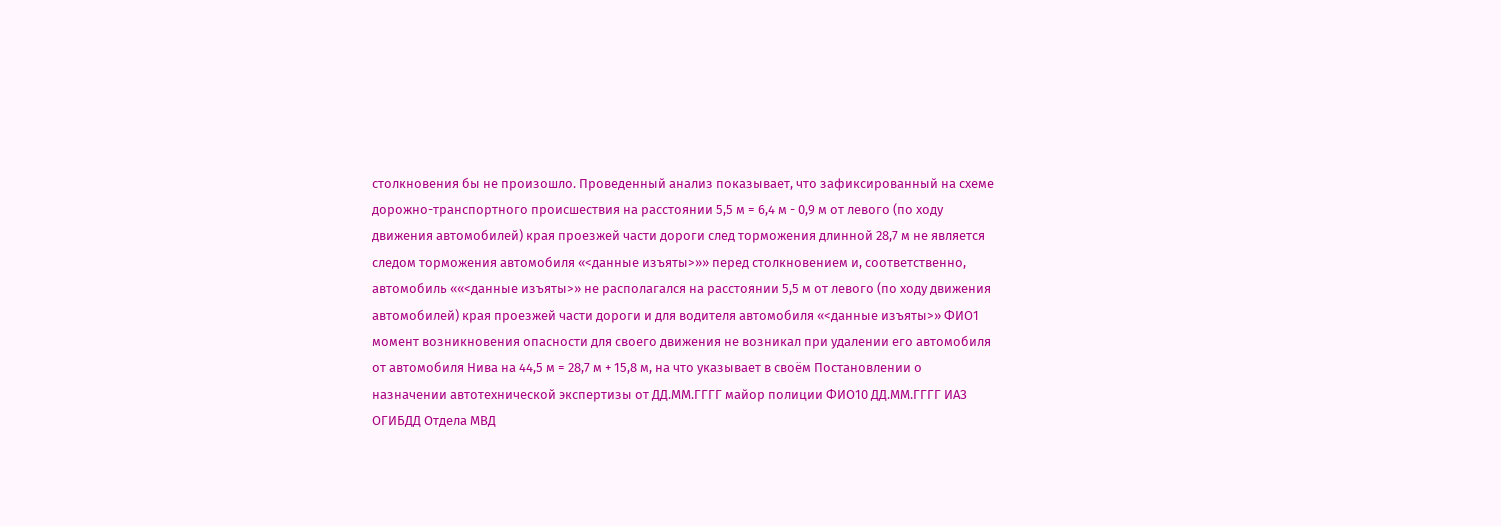столкновения бы не произошло. Проведенный анализ показывает, что зафиксированный на схеме дорожно-транспортного происшествия на расстоянии 5,5 м = 6,4 м - 0,9 м от левого (по ходу движения автомобилей) края проезжей части дороги след торможения длинной 28,7 м не является следом торможения автомобиля «<данные изъяты>»» перед столкновением и, соответственно, автомобиль ««<данные изъяты>» не располагался на расстоянии 5,5 м от левого (по ходу движения автомобилей) края проезжей части дороги и для водителя автомобиля «<данные изъяты>» ФИО1 момент возникновения опасности для своего движения не возникал при удалении его автомобиля от автомобиля Нива на 44,5 м = 28,7 м + 15,8 м, на что указывает в своём Постановлении о назначении автотехнической экспертизы от ДД.ММ.ГГГГ майор полиции ФИО10 ДД.ММ.ГГГГ ИАЗ ОГИБДД Отдела МВД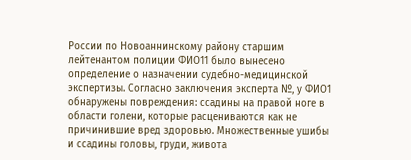России по Новоаннинскому району старшим лейтенантом полиции ФИО11 было вынесено определение о назначении судебно-медицинской экспертизы. Согласно заключения эксперта №, у ФИО1 обнаружены повреждения: ссадины на правой ноге в области голени, которые расцениваются как не причинившие вред здоровью. Множественные ушибы и ссадины головы, груди, живота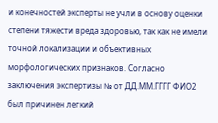и конечностей эксперты не учли в основу оценки степени тяжести вреда здоровью, так как не имели точной локализации и объективных морфологических признаков. Согласно заключения экспертизы № от ДД.ММ.ГГГГ ФИО2 был причинен легкий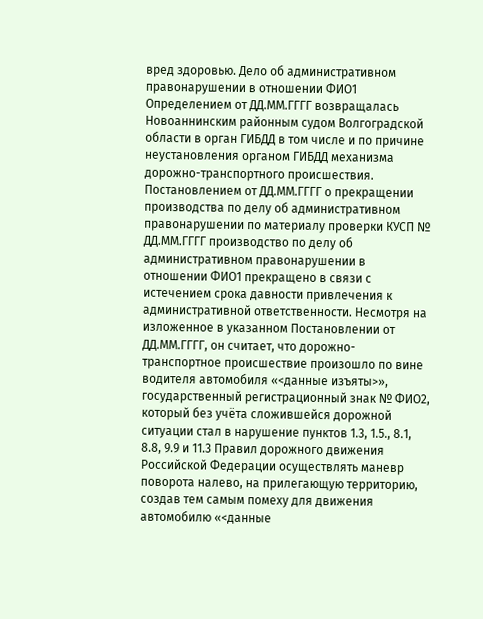вред здоровью. Дело об административном правонарушении в отношении ФИО1 Определением от ДД.ММ.ГГГГ возвращалась Новоаннинским районным судом Волгоградской области в орган ГИБДД в том числе и по причине неустановления органом ГИБДД механизма дорожно-транспортного происшествия. Постановлением от ДД.ММ.ГГГГ о прекращении производства по делу об административном правонарушении по материалу проверки КУСП № ДД.ММ.ГГГГ производство по делу об административном правонарушении в отношении ФИО1 прекращено в связи с истечением срока давности привлечения к административной ответственности. Несмотря на изложенное в указанном Постановлении от ДД.ММ.ГГГГ, он считает, что дорожно-транспортное происшествие произошло по вине водителя автомобиля «<данные изъяты>», государственный регистрационный знак № ФИО2, который без учёта сложившейся дорожной ситуации стал в нарушение пунктов 1.3, 1.5., 8.1, 8.8, 9.9 и 11.3 Правил дорожного движения Российской Федерации осуществлять маневр поворота налево, на прилегающую территорию, создав тем самым помеху для движения автомобилю «<данные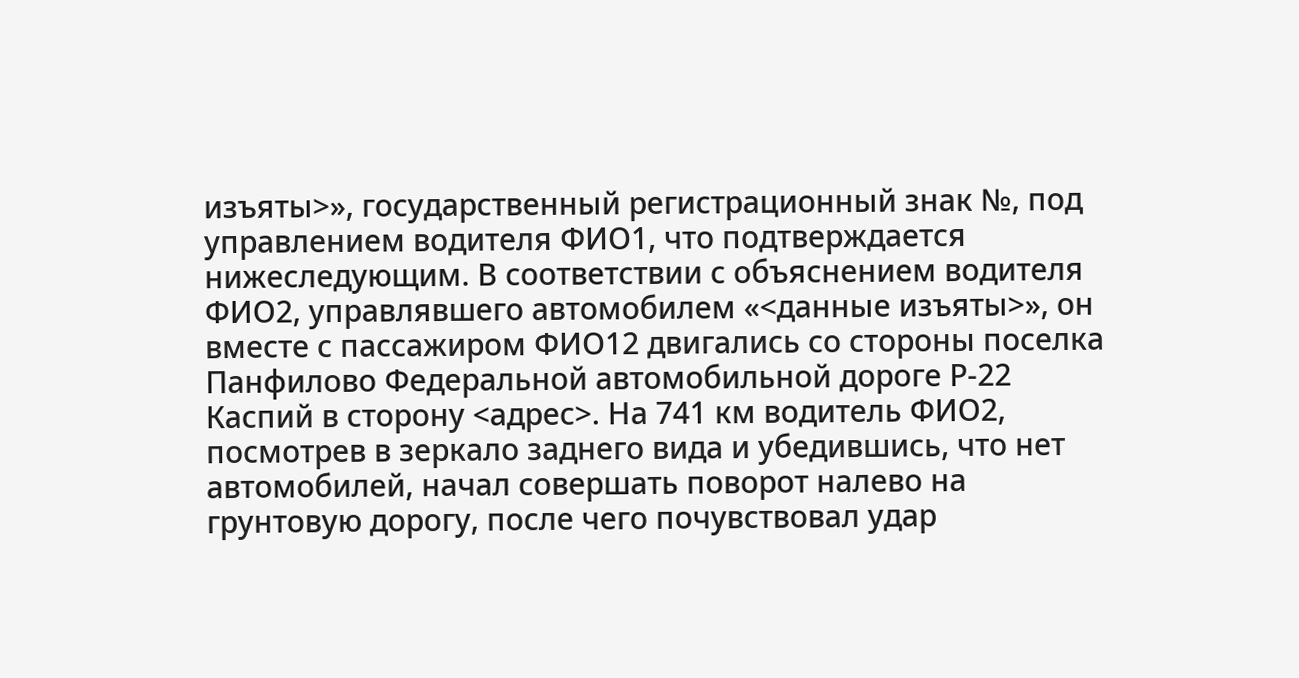изъяты>», государственный регистрационный знак №, под управлением водителя ФИО1, что подтверждается нижеследующим. В соответствии с объяснением водителя ФИО2, управлявшего автомобилем «<данные изъяты>», он вместе с пассажиром ФИО12 двигались со стороны поселка Панфилово Федеральной автомобильной дороге Р-22 Каспий в сторону <адрес>. На 741 км водитель ФИО2, посмотрев в зеркало заднего вида и убедившись, что нет автомобилей, начал совершать поворот налево на грунтовую дорогу, после чего почувствовал удар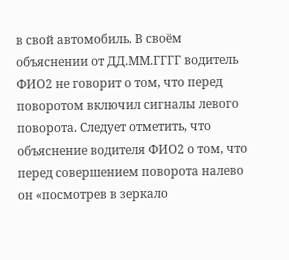в свой автомобиль. В своём объяснении от ДД.ММ.ГГГГ водитель ФИО2 не говорит о том, что перед поворотом включил сигналы левого поворота. Следует отметить, что объяснение водителя ФИО2 о том, что перед совершением поворота налево он «посмотрев в зеркало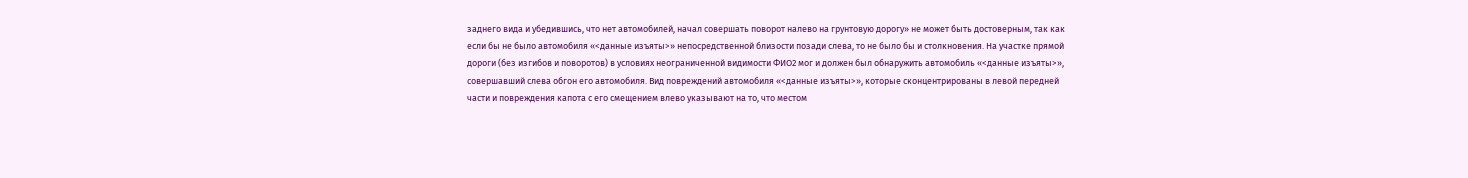заднего вида и убедившись, что нет автомобилей, начал совершать поворот налево на грунтовую дорогу» не может быть достоверным, так как если бы не было автомобиля «<данные изъяты>» непосредственной близости позади слева, то не было бы и столкновения. На участке прямой дороги (без изгибов и поворотов) в условиях неограниченной видимости ФИО2 мог и должен был обнаружить автомобиль «<данные изъяты>», совершавший слева обгон его автомобиля. Вид повреждений автомобиля «<данные изъяты>», которые сконцентрированы в левой передней части и повреждения капота с его смещением влево указывают на то, что местом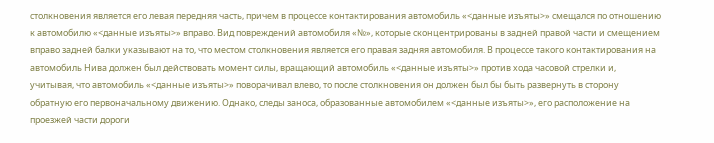столкновения является его левая передняя часть, причем в процессе контактирования автомобиль «<данные изъяты>» смещался по отношению к автомобилю «<данные изъяты>» вправо. Вид повреждений автомобиля «№», которые сконцентрированы в задней правой части и смещением вправо задней балки указывают на то, что местом столкновения является его правая задняя автомобиля. В процессе такого контактирования на автомобиль Нива должен был действовать момент силы, вращающий автомобиль «<данные изъяты>» против хода часовой стрелки и, учитывая, что автомобиль «<данные изъяты>» поворачивал влево, то после столкновения он должен был бы быть развернуть в сторону обратную его первоначальному движению. Однако, следы заноса, образованные автомобилем «<данные изъяты>», его расположение на проезжей части дороги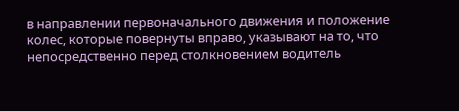в направлении первоначального движения и положение колес, которые повернуты вправо, указывают на то, что непосредственно перед столкновением водитель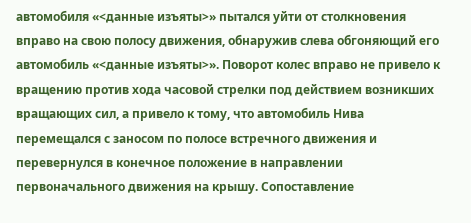автомобиля «<данные изъяты>» пытался уйти от столкновения вправо на свою полосу движения, обнаружив слева обгоняющий его автомобиль «<данные изъяты>». Поворот колес вправо не привело к вращению против хода часовой стрелки под действием возникших вращающих сил, а привело к тому, что автомобиль Нива перемещался с заносом по полосе встречного движения и перевернулся в конечное положение в направлении первоначального движения на крышу. Сопоставление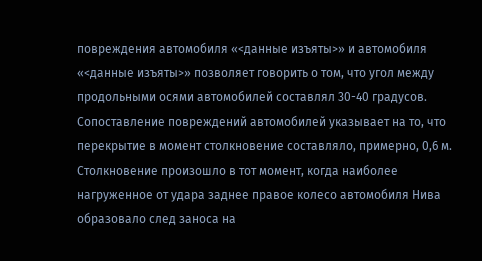повреждения автомобиля «<данные изъяты>» и автомобиля «<данные изъяты>» позволяет говорить о том, что угол между продольными осями автомобилей составлял 30-40 градусов. Сопоставление повреждений автомобилей указывает на то, что перекрытие в момент столкновение составляло, примерно, 0,6 м. Столкновение произошло в тот момент, когда наиболее нагруженное от удара заднее правое колесо автомобиля Нива образовало след заноса на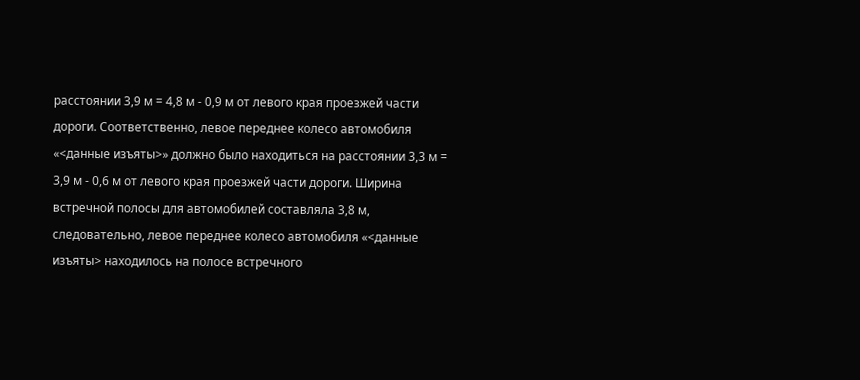расстоянии 3,9 м = 4,8 м - 0,9 м от левого края проезжей части дороги. Соответственно, левое переднее колесо автомобиля «<данные изъяты>» должно было находиться на расстоянии 3,3 м = 3,9 м - 0,6 м от левого края проезжей части дороги. Ширина встречной полосы для автомобилей составляла 3,8 м, следовательно, левое переднее колесо автомобиля «<данные изъяты> находилось на полосе встречного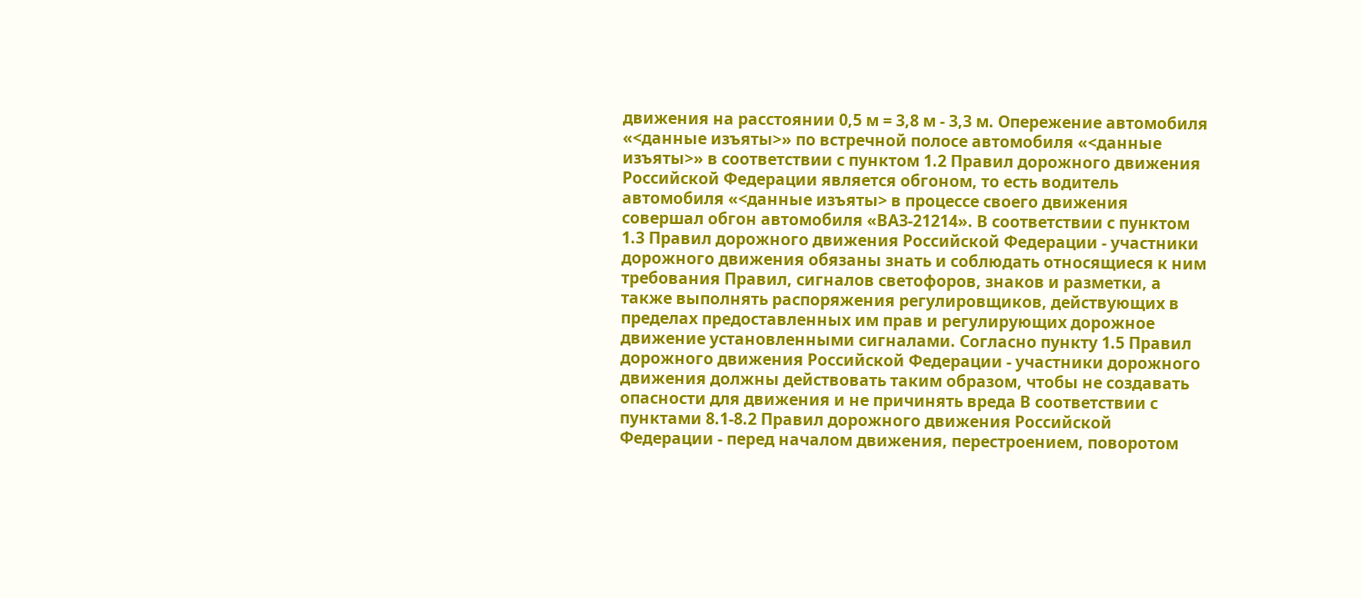движения на расстоянии 0,5 м = 3,8 м - 3,3 м. Опережение автомобиля «<данные изъяты>» по встречной полосе автомобиля «<данные изъяты>» в соответствии с пунктом 1.2 Правил дорожного движения Российской Федерации является обгоном, то есть водитель автомобиля «<данные изъяты> в процессе своего движения совершал обгон автомобиля «ВАЗ-21214». В соответствии с пунктом 1.3 Правил дорожного движения Российской Федерации - участники дорожного движения обязаны знать и соблюдать относящиеся к ним требования Правил, сигналов светофоров, знаков и разметки, а также выполнять распоряжения регулировщиков, действующих в пределах предоставленных им прав и регулирующих дорожное движение установленными сигналами. Согласно пункту 1.5 Правил дорожного движения Российской Федерации - участники дорожного движения должны действовать таким образом, чтобы не создавать опасности для движения и не причинять вреда В соответствии с пунктами 8.1-8.2 Правил дорожного движения Российской Федерации - перед началом движения, перестроением, поворотом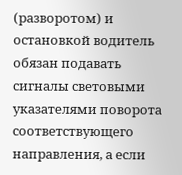(разворотом) и остановкой водитель обязан подавать сигналы световыми указателями поворота соответствующего направления, а если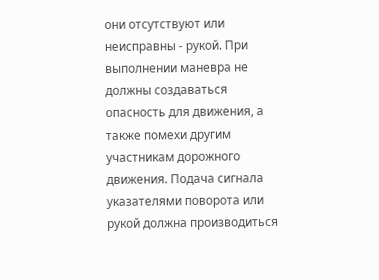они отсутствуют или неисправны - рукой. При выполнении маневра не должны создаваться опасность для движения, а также помехи другим участникам дорожного движения. Подача сигнала указателями поворота или рукой должна производиться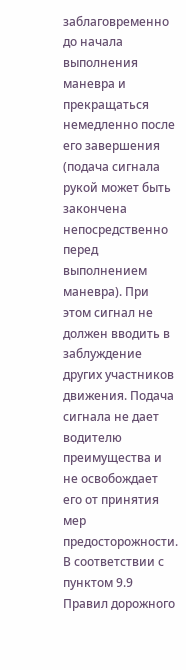заблаговременно до начала выполнения маневра и прекращаться немедленно после его завершения (подача сигнала рукой может быть закончена непосредственно перед выполнением маневра). При этом сигнал не должен вводить в заблуждение других участников движения. Подача сигнала не дает водителю преимущества и не освобождает его от принятия мер предосторожности. В соответствии с пунктом 9.9 Правил дорожного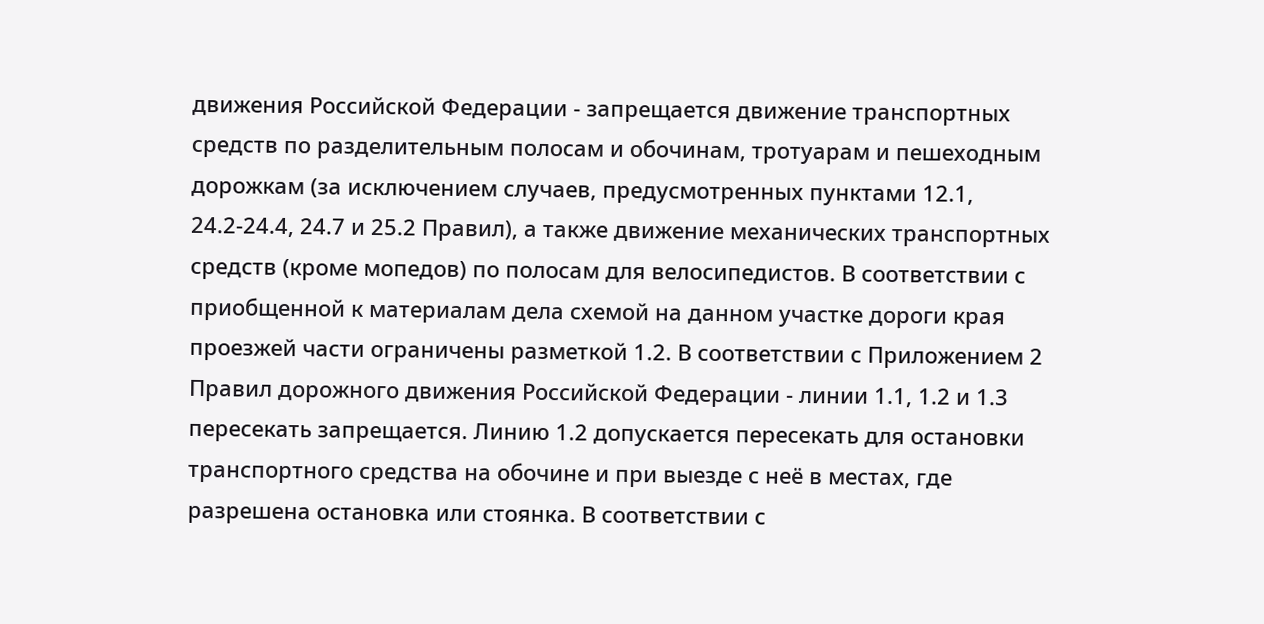движения Российской Федерации - запрещается движение транспортных средств по разделительным полосам и обочинам, тротуарам и пешеходным дорожкам (за исключением случаев, предусмотренных пунктами 12.1, 24.2-24.4, 24.7 и 25.2 Правил), а также движение механических транспортных средств (кроме мопедов) по полосам для велосипедистов. В соответствии с приобщенной к материалам дела схемой на данном участке дороги края проезжей части ограничены разметкой 1.2. В соответствии с Приложением 2 Правил дорожного движения Российской Федерации - линии 1.1, 1.2 и 1.3 пересекать запрещается. Линию 1.2 допускается пересекать для остановки транспортного средства на обочине и при выезде с неё в местах, где разрешена остановка или стоянка. В соответствии с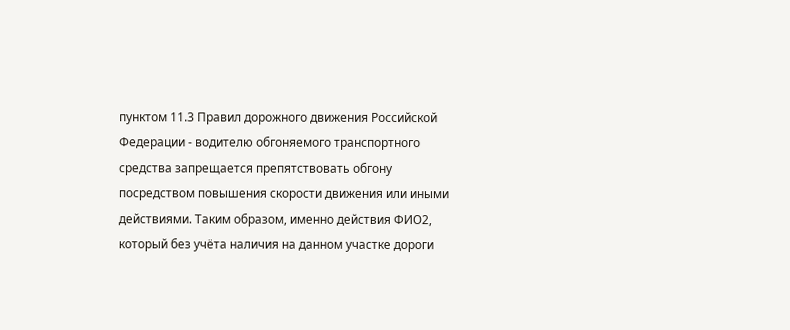пунктом 11.3 Правил дорожного движения Российской Федерации - водителю обгоняемого транспортного средства запрещается препятствовать обгону посредством повышения скорости движения или иными действиями. Таким образом, именно действия ФИО2, который без учёта наличия на данном участке дороги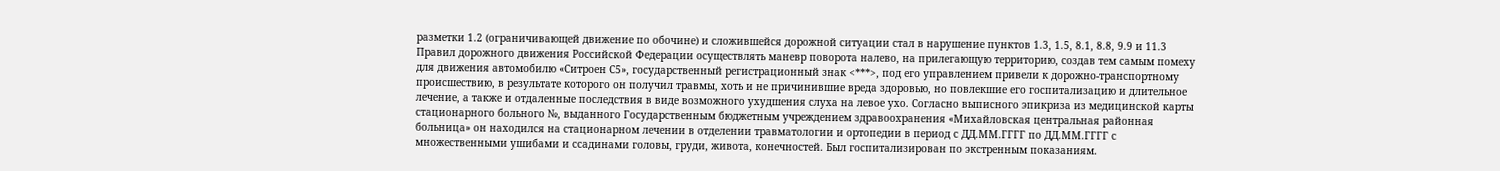разметки 1.2 (ограничивающей движение по обочине) и сложившейся дорожной ситуации стал в нарушение пунктов 1.3, 1.5, 8.1, 8.8, 9.9 и 11.3 Правил дорожного движения Российской Федерации осуществлять маневр поворота налево, на прилегающую территорию, создав тем самым помеху для движения автомобилю «Ситроен С5», государственный регистрационный знак <***>, под его управлением привели к дорожно-транспортному происшествию, в результате которого он получил травмы, хоть и не причинившие вреда здоровью, но повлекшие его госпитализацию и длительное лечение, а также и отдаленные последствия в виде возможного ухудшения слуха на левое ухо. Согласно выписного эпикриза из медицинской карты стационарного больного №, выданного Государственным бюджетным учреждением здравоохранения «Михайловская центральная районная больница» он находился на стационарном лечении в отделении травматологии и ортопедии в период с ДД.ММ.ГГГГ по ДД.ММ.ГГГГ с множественными ушибами и ссадинами головы, груди, живота, конечностей. Был госпитализирован по экстренным показаниям.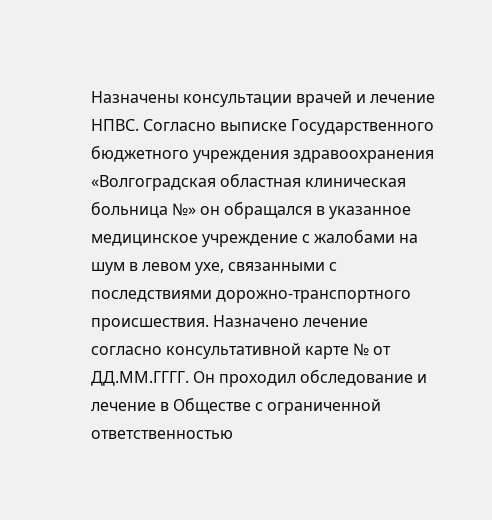Назначены консультации врачей и лечение НПВС. Согласно выписке Государственного бюджетного учреждения здравоохранения «Волгоградская областная клиническая больница №» он обращался в указанное медицинское учреждение с жалобами на шум в левом ухе, связанными с последствиями дорожно-транспортного происшествия. Назначено лечение согласно консультативной карте № от ДД.ММ.ГГГГ. Он проходил обследование и лечение в Обществе с ограниченной ответственностью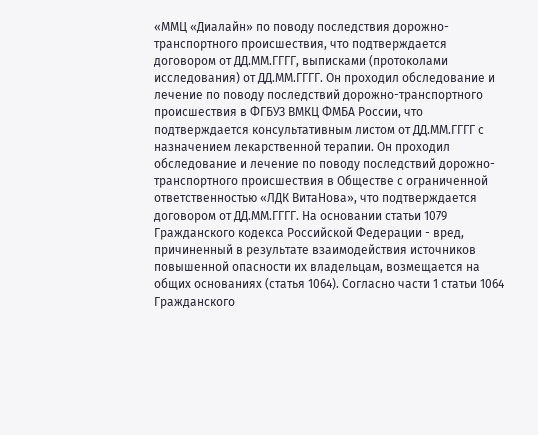«ММЦ «Диалайн» по поводу последствия дорожно-транспортного происшествия, что подтверждается договором от ДД.ММ.ГГГГ, выписками (протоколами исследования) от ДД.ММ.ГГГГ. Он проходил обследование и лечение по поводу последствий дорожно-транспортного происшествия в ФГБУЗ ВМКЦ ФМБА России, что подтверждается консультативным листом от ДД.ММ.ГГГГ с назначением лекарственной терапии. Он проходил обследование и лечение по поводу последствий дорожно-транспортного происшествия в Обществе с ограниченной ответственностью «ЛДК ВитаНова», что подтверждается договором от ДД.ММ.ГГГГ. На основании статьи 1079 Гражданского кодекса Российской Федерации - вред, причиненный в результате взаимодействия источников повышенной опасности их владельцам, возмещается на общих основаниях (статья 1064). Согласно части 1 статьи 1064 Гражданского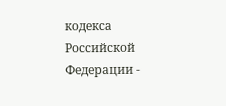кодекса Российской Федерации -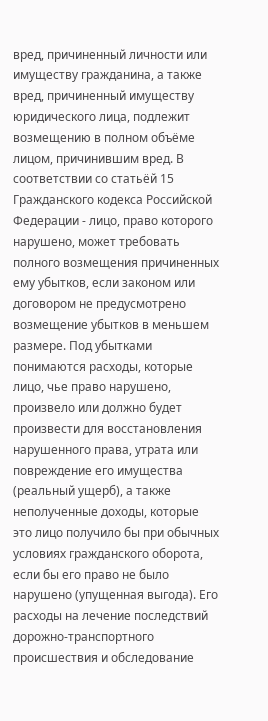вред, причиненный личности или имуществу гражданина, а также вред, причиненный имуществу юридического лица, подлежит возмещению в полном объёме лицом, причинившим вред. В соответствии со статьёй 15 Гражданского кодекса Российской Федерации - лицо, право которого нарушено, может требовать полного возмещения причиненных ему убытков, если законом или договором не предусмотрено возмещение убытков в меньшем размере. Под убытками понимаются расходы, которые лицо, чье право нарушено, произвело или должно будет произвести для восстановления нарушенного права, утрата или повреждение его имущества (реальный ущерб), а также неполученные доходы, которые это лицо получило бы при обычных условиях гражданского оборота, если бы его право не было нарушено (упущенная выгода). Его расходы на лечение последствий дорожно-транспортного происшествия и обследование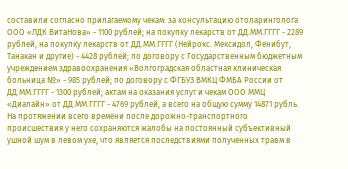составили согласно прилагаемому чекам: за консультацию отоларинголога ООО «ЛДК ВитаНова» - 1100 рублей; на покупку лекарств от ДД.ММ.ГГГГ - 2289 рублей, на покупку лекарств от ДД.ММ.ГГГГ (Нейрокс. Мексидол, Фенибут, Танакан и другие) - 4428 рублей; по договору с Государственным бюджетным учреждением здравоохранения «Волгоградская областная клиническая больница №» - 985 рублей; по договору с ФГБУЗ ВМКЦ ФМБА России от ДД.ММ.ГГГГ - 1300 рублей; актам на оказания услуг и чекам ООО ММЦ «Диалайн» от ДД.ММ.ГГГГ - 4769 рублей, а всего на общую сумму 14871 рубль. На протяжении всего времени после дорожно-транспортного происшествия у него сохраняются жалобы на постоянный субъективный ушной шум в левом ухе, что является последствиями полученных травм в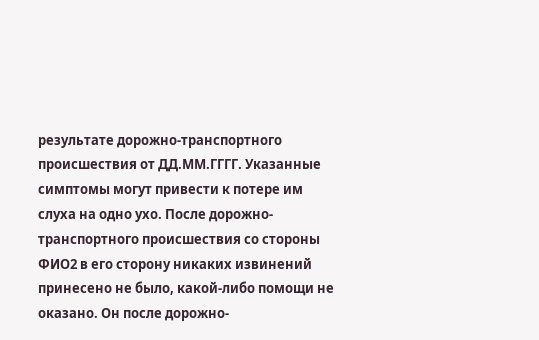результате дорожно-транспортного происшествия от ДД.ММ.ГГГГ. Указанные симптомы могут привести к потере им слуха на одно ухо. После дорожно-транспортного происшествия со стороны ФИО2 в его сторону никаких извинений принесено не было, какой-либо помощи не оказано. Он после дорожно-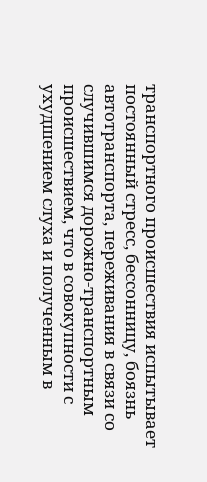транспортного происшествия испытывает постоянный стресс, бессонницу, боязнь автотранспорта, переживания в связи со случившимся дорожно-транспортным происшествием, что в совокупности с ухудшением слуха и полученным в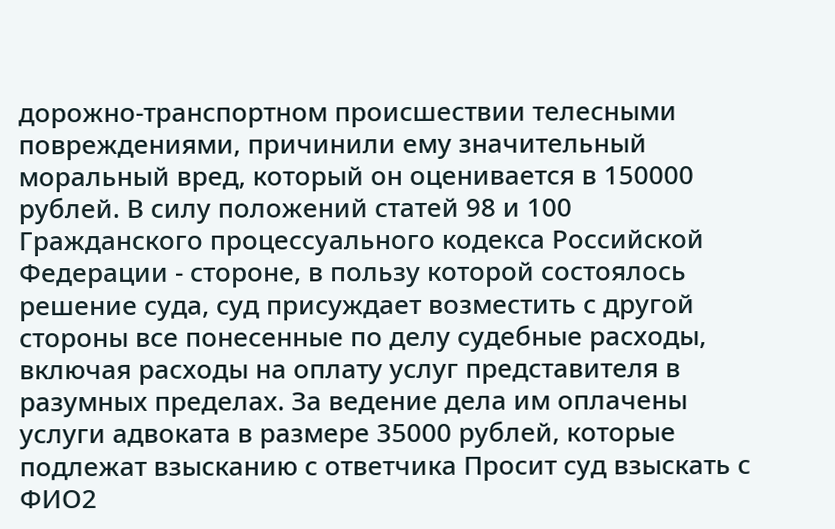дорожно-транспортном происшествии телесными повреждениями, причинили ему значительный моральный вред, который он оценивается в 150000 рублей. В силу положений статей 98 и 100 Гражданского процессуального кодекса Российской Федерации - стороне, в пользу которой состоялось решение суда, суд присуждает возместить с другой стороны все понесенные по делу судебные расходы, включая расходы на оплату услуг представителя в разумных пределах. За ведение дела им оплачены услуги адвоката в размере 35000 рублей, которые подлежат взысканию с ответчика Просит суд взыскать с ФИО2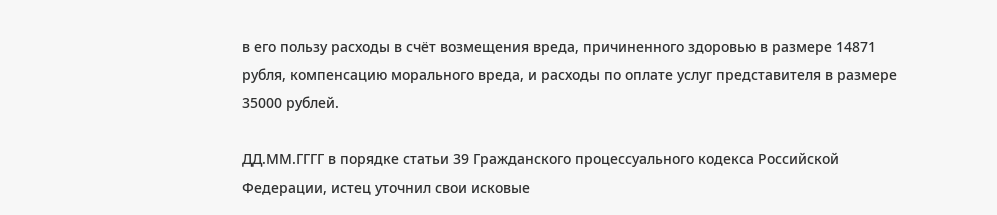в его пользу расходы в счёт возмещения вреда, причиненного здоровью в размере 14871 рубля, компенсацию морального вреда, и расходы по оплате услуг представителя в размере 35000 рублей.

ДД.ММ.ГГГГ в порядке статьи 39 Гражданского процессуального кодекса Российской Федерации, истец уточнил свои исковые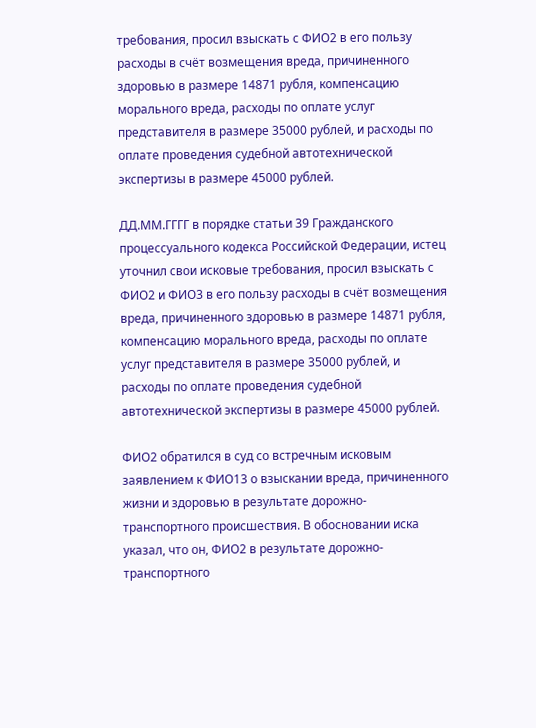требования, просил взыскать с ФИО2 в его пользу расходы в счёт возмещения вреда, причиненного здоровью в размере 14871 рубля, компенсацию морального вреда, расходы по оплате услуг представителя в размере 35000 рублей, и расходы по оплате проведения судебной автотехнической экспертизы в размере 45000 рублей.

ДД.ММ.ГГГГ в порядке статьи 39 Гражданского процессуального кодекса Российской Федерации, истец уточнил свои исковые требования, просил взыскать с ФИО2 и ФИО3 в его пользу расходы в счёт возмещения вреда, причиненного здоровью в размере 14871 рубля, компенсацию морального вреда, расходы по оплате услуг представителя в размере 35000 рублей, и расходы по оплате проведения судебной автотехнической экспертизы в размере 45000 рублей.

ФИО2 обратился в суд со встречным исковым заявлением к ФИО13 о взыскании вреда, причиненного жизни и здоровью в результате дорожно-транспортного происшествия. В обосновании иска указал, что он, ФИО2 в результате дорожно-транспортного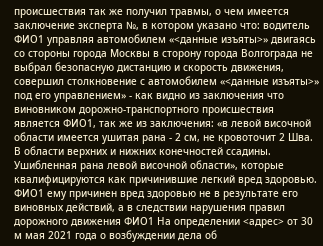происшествия так же получил травмы, о чем имеется заключение эксперта №, в котором указано что: водитель ФИО1 управляя автомобилем «<данные изъяты>» двигаясь со стороны города Москвы в сторону города Волгограда не выбрал безопасную дистанцию и скорость движения, совершил столкновение с автомобилем «<данные изъяты>» под его управлением» - как видно из заключения что виновником дорожно-транспортного происшествия является ФИО1, так же из заключения: «в левой височной области имеется ушитая рана - 2 см, не кровоточит 2 Шва. В области верхних и нижних конечностей ссадины. Ушибленная рана левой височной области», которые квалифицируются как причинившие легкий вред здоровью. ФИО1 ему причинен вред здоровью не в результате его виновных действий, а в следствии нарушения правил дорожного движения ФИО1 На определении <адрес> от 30 м мая 2021 года о возбуждении дела об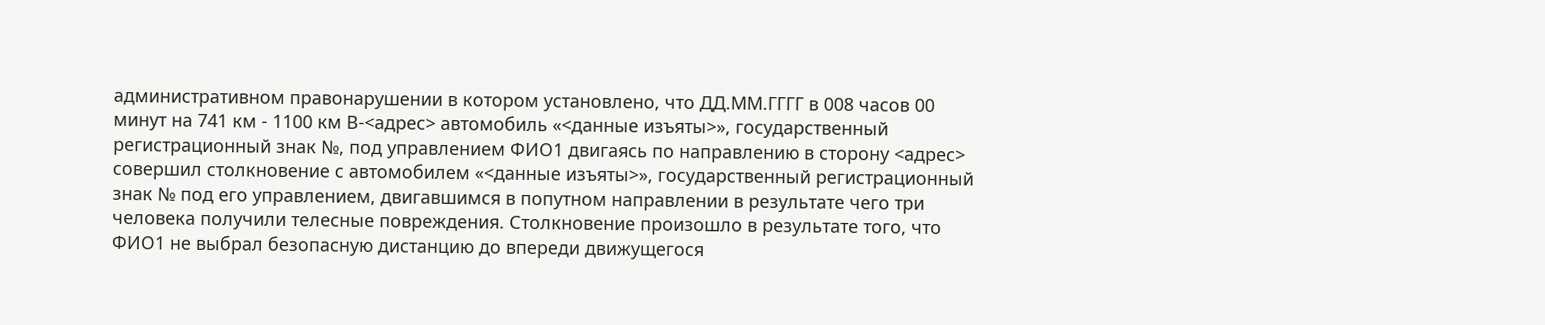административном правонарушении в котором установлено, что ДД.ММ.ГГГГ в 008 часов 00 минут на 741 км - 1100 км В-<адрес> автомобиль «<данные изъяты>», государственный регистрационный знак №, под управлением ФИО1 двигаясь по направлению в сторону <адрес> совершил столкновение с автомобилем «<данные изъяты>», государственный регистрационный знак № под его управлением, двигавшимся в попутном направлении в результате чего три человека получили телесные повреждения. Столкновение произошло в результате того, что ФИО1 не выбрал безопасную дистанцию до впереди движущегося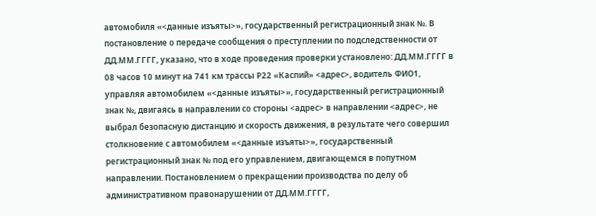автомобиля «<данные изъяты>», государственный регистрационный знак №. В постановление о передаче сообщения о преступлении по подследственности от ДД.ММ.ГГГГ, указано, что в ходе проведения проверки установлено: ДД.ММ.ГГГГ в 08 часов 10 минут на 741 км трассы Р22 «Каспий» <адрес>, водитель ФИО1, управляя автомобилем «<данные изъяты>», государственный регистрационный знак №, двигаясь в направлении со стороны <адрес> в направлении <адрес>, не выбрал безопасную дистанцию и скорость движения, в результате чего совершил столкновение с автомобилем «<данные изъяты>», государственный регистрационный знак № под его управлением, двигающемся в попутном направлении. Постановлением о прекращении производства по делу об административном правонарушении от ДД.ММ.ГГГГ,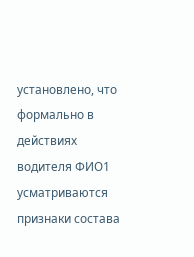установлено, что формально в действиях водителя ФИО1 усматриваются признаки состава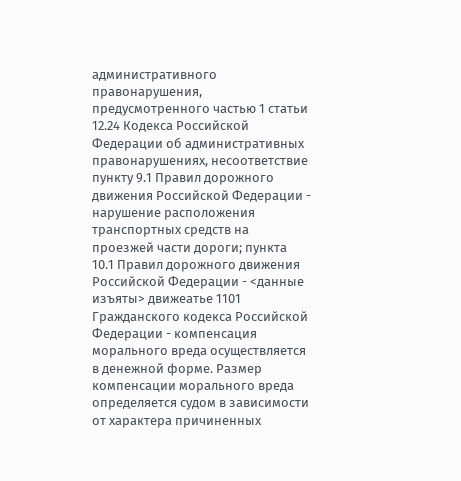административного правонарушения, предусмотренного частью 1 статьи 12.24 Кодекса Российской Федерации об административных правонарушениях, несоответствие пункту 9.1 Правил дорожного движения Российской Федерации - нарушение расположения транспортных средств на проезжей части дороги; пункта 10.1 Правил дорожного движения Российской Федерации - <данные изъяты> движеатье 1101 Гражданского кодекса Российской Федерации - компенсация морального вреда осуществляется в денежной форме. Размер компенсации морального вреда определяется судом в зависимости от характера причиненных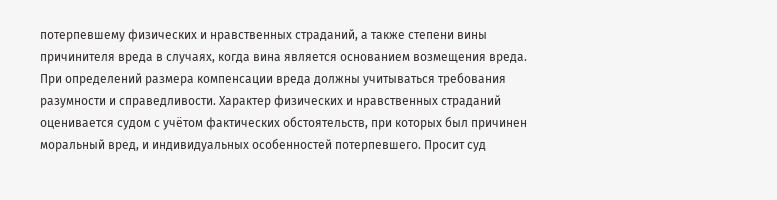потерпевшему физических и нравственных страданий, а также степени вины причинителя вреда в случаях, когда вина является основанием возмещения вреда. При определений размера компенсации вреда должны учитываться требования разумности и справедливости. Характер физических и нравственных страданий оценивается судом с учётом фактических обстоятельств, при которых был причинен моральный вред, и индивидуальных особенностей потерпевшего. Просит суд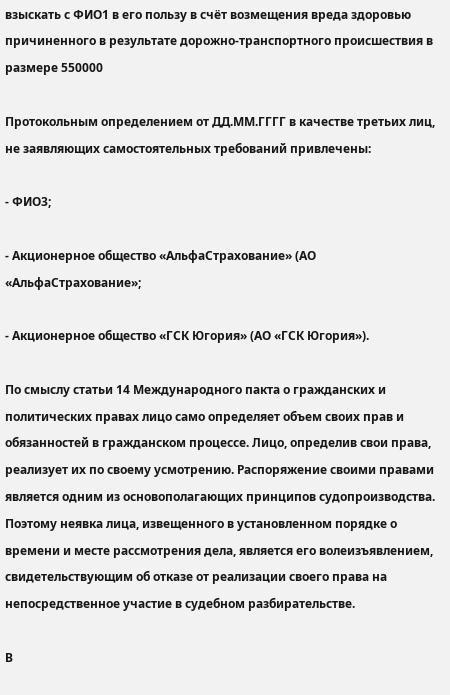взыскать с ФИО1 в его пользу в счёт возмещения вреда здоровью причиненного в результате дорожно-транспортного происшествия в размере 550000

Протокольным определением от ДД.ММ.ГГГГ в качестве третьих лиц, не заявляющих самостоятельных требований привлечены:

- ФИО3;

- Акционерное общество «АльфаСтрахование» (АО «АльфаСтрахование»;

- Акционерное общество «ГСК Югория» (АО «ГСК Югория»).

По смыслу статьи 14 Международного пакта о гражданских и политических правах лицо само определяет объем своих прав и обязанностей в гражданском процессе. Лицо, определив свои права, реализует их по своему усмотрению. Распоряжение своими правами является одним из основополагающих принципов судопроизводства. Поэтому неявка лица, извещенного в установленном порядке о времени и месте рассмотрения дела, является его волеизъявлением, свидетельствующим об отказе от реализации своего права на непосредственное участие в судебном разбирательстве.

В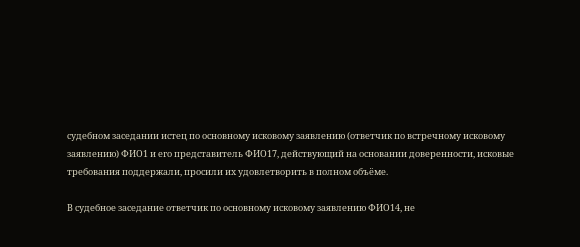судебном заседании истец по основному исковому заявлению (ответчик по встречному исковому заявлению) ФИО1 и его представитель ФИО17, действующий на основании доверенности, исковые требования поддержали, просили их удовлетворить в полном объёме.

В судебное заседание ответчик по основному исковому заявлению ФИО14, не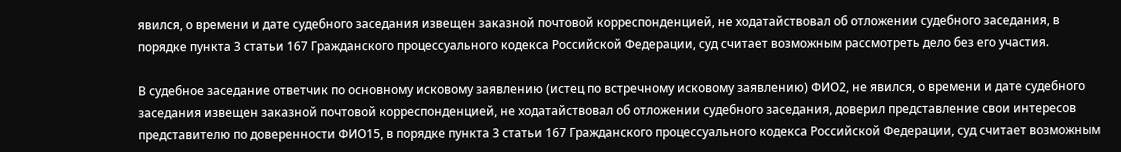явился, о времени и дате судебного заседания извещен заказной почтовой корреспонденцией, не ходатайствовал об отложении судебного заседания, в порядке пункта 3 статьи 167 Гражданского процессуального кодекса Российской Федерации, суд считает возможным рассмотреть дело без его участия.

В судебное заседание ответчик по основному исковому заявлению (истец по встречному исковому заявлению) ФИО2, не явился, о времени и дате судебного заседания извещен заказной почтовой корреспонденцией, не ходатайствовал об отложении судебного заседания, доверил представление свои интересов представителю по доверенности ФИО15, в порядке пункта 3 статьи 167 Гражданского процессуального кодекса Российской Федерации, суд считает возможным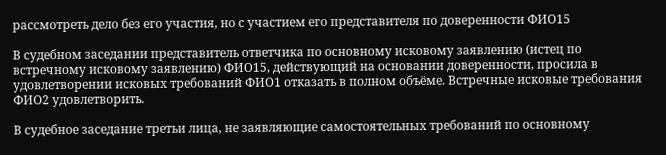рассмотреть дело без его участия, но с участием его представителя по доверенности ФИО15

В судебном заседании представитель ответчика по основному исковому заявлению (истец по встречному исковому заявлению) ФИО15, действующий на основании доверенности, просила в удовлетворении исковых требований ФИО1 отказать в полном объёме. Встречные исковые требования ФИО2 удовлетворить.

В судебное заседание третьи лица, не заявляющие самостоятельных требований по основному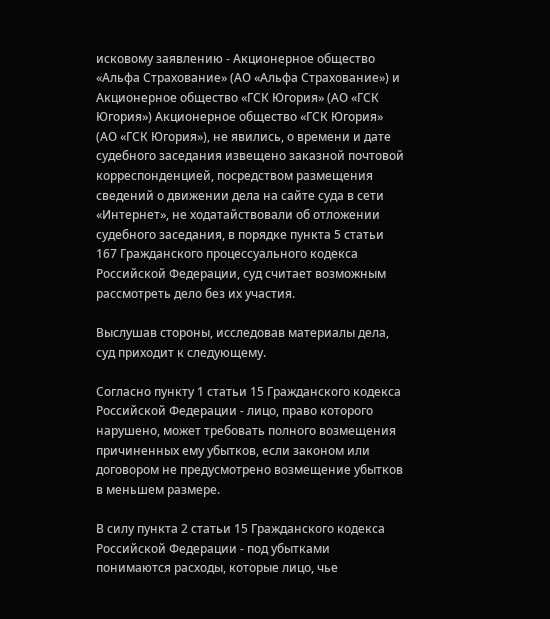исковому заявлению - Акционерное общество «Альфа Страхование» (АО «Альфа Страхование») и Акционерное общество «ГСК Югория» (АО «ГСК Югория») Акционерное общество «ГСК Югория» (АО «ГСК Югория»), не явились, о времени и дате судебного заседания извещено заказной почтовой корреспонденцией, посредством размещения сведений о движении дела на сайте суда в сети «Интернет», не ходатайствовали об отложении судебного заседания, в порядке пункта 5 статьи 167 Гражданского процессуального кодекса Российской Федерации, суд считает возможным рассмотреть дело без их участия.

Выслушав стороны, исследовав материалы дела, суд приходит к следующему.

Согласно пункту 1 статьи 15 Гражданского кодекса Российской Федерации - лицо, право которого нарушено, может требовать полного возмещения причиненных ему убытков, если законом или договором не предусмотрено возмещение убытков в меньшем размере.

В силу пункта 2 статьи 15 Гражданского кодекса Российской Федерации - под убытками понимаются расходы, которые лицо, чье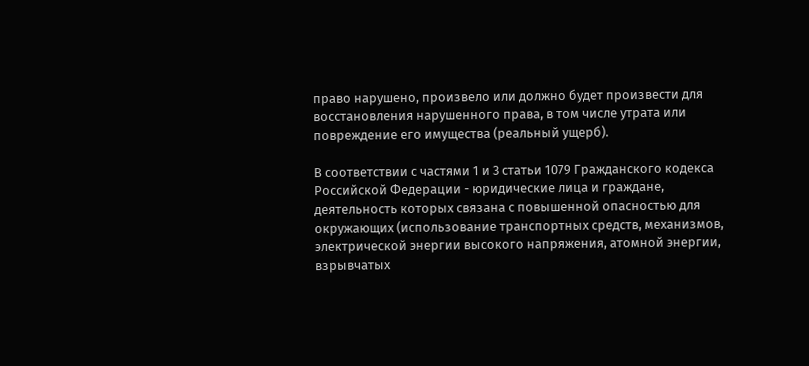право нарушено, произвело или должно будет произвести для восстановления нарушенного права, в том числе утрата или повреждение его имущества (реальный ущерб).

В соответствии с частями 1 и 3 статьи 1079 Гражданского кодекса Российской Федерации - юридические лица и граждане, деятельность которых связана с повышенной опасностью для окружающих (использование транспортных средств, механизмов, электрической энергии высокого напряжения, атомной энергии, взрывчатых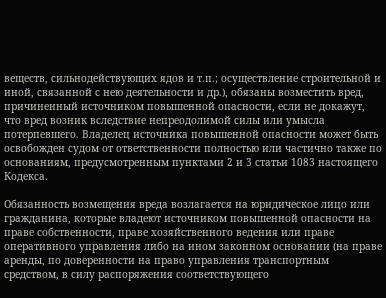веществ, сильнодействующих ядов и т.п.; осуществление строительной и иной, связанной с нею деятельности и др.), обязаны возместить вред, причиненный источником повышенной опасности, если не докажут, что вред возник вследствие непреодолимой силы или умысла потерпевшего. Владелец источника повышенной опасности может быть освобожден судом от ответственности полностью или частично также по основаниям, предусмотренным пунктами 2 и 3 статьи 1083 настоящего Кодекса.

Обязанность возмещения вреда возлагается на юридическое лицо или гражданина, которые владеют источником повышенной опасности на праве собственности, праве хозяйственного ведения или праве оперативного управления либо на ином законном основании (на праве аренды, по доверенности на право управления транспортным средством, в силу распоряжения соответствующего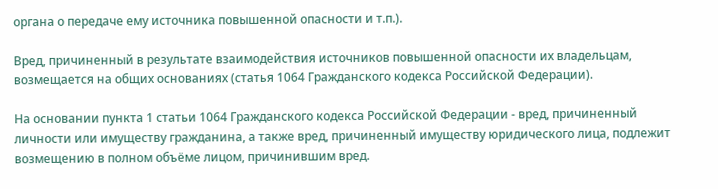органа о передаче ему источника повышенной опасности и т.п.).

Вред, причиненный в результате взаимодействия источников повышенной опасности их владельцам, возмещается на общих основаниях (статья 1064 Гражданского кодекса Российской Федерации).

На основании пункта 1 статьи 1064 Гражданского кодекса Российской Федерации - вред, причиненный личности или имуществу гражданина, а также вред, причиненный имуществу юридического лица, подлежит возмещению в полном объёме лицом, причинившим вред.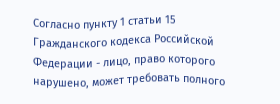Согласно пункту 1 статьи 15 Гражданского кодекса Российской Федерации - лицо, право которого нарушено, может требовать полного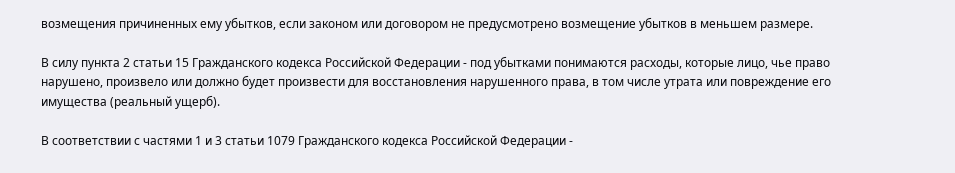возмещения причиненных ему убытков, если законом или договором не предусмотрено возмещение убытков в меньшем размере.

В силу пункта 2 статьи 15 Гражданского кодекса Российской Федерации - под убытками понимаются расходы, которые лицо, чье право нарушено, произвело или должно будет произвести для восстановления нарушенного права, в том числе утрата или повреждение его имущества (реальный ущерб).

В соответствии с частями 1 и 3 статьи 1079 Гражданского кодекса Российской Федерации -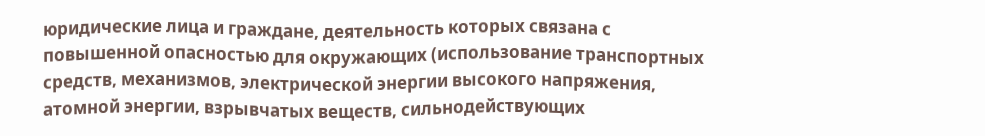юридические лица и граждане, деятельность которых связана с повышенной опасностью для окружающих (использование транспортных средств, механизмов, электрической энергии высокого напряжения, атомной энергии, взрывчатых веществ, сильнодействующих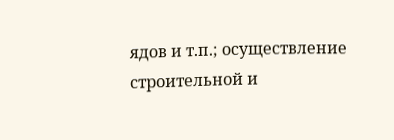ядов и т.п.; осуществление строительной и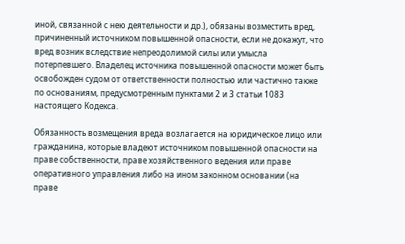иной, связанной с нею деятельности и др.), обязаны возместить вред, причиненный источником повышенной опасности, если не докажут, что вред возник вследствие непреодолимой силы или умысла потерпевшего. Владелец источника повышенной опасности может быть освобожден судом от ответственности полностью или частично также по основаниям, предусмотренным пунктами 2 и 3 статьи 1083 настоящего Кодекса.

Обязанность возмещения вреда возлагается на юридическое лицо или гражданина, которые владеют источником повышенной опасности на праве собственности, праве хозяйственного ведения или праве оперативного управления либо на ином законном основании (на праве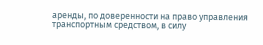аренды, по доверенности на право управления транспортным средством, в силу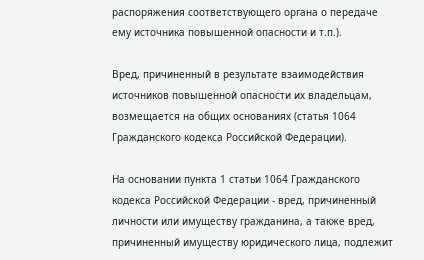распоряжения соответствующего органа о передаче ему источника повышенной опасности и т.п.).

Вред, причиненный в результате взаимодействия источников повышенной опасности их владельцам, возмещается на общих основаниях (статья 1064 Гражданского кодекса Российской Федерации).

На основании пункта 1 статьи 1064 Гражданского кодекса Российской Федерации - вред, причиненный личности или имуществу гражданина, а также вред, причиненный имуществу юридического лица, подлежит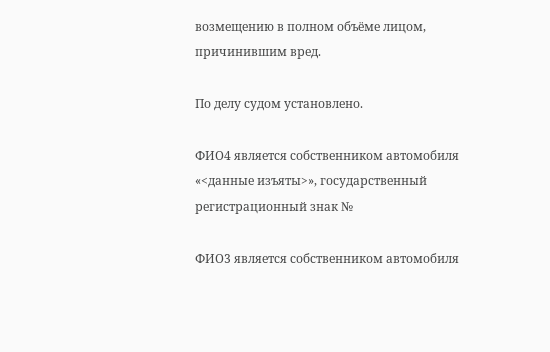возмещению в полном объёме лицом, причинившим вред.

По делу судом установлено.

ФИО4 является собственником автомобиля «<данные изъяты>», государственный регистрационный знак №

ФИО3 является собственником автомобиля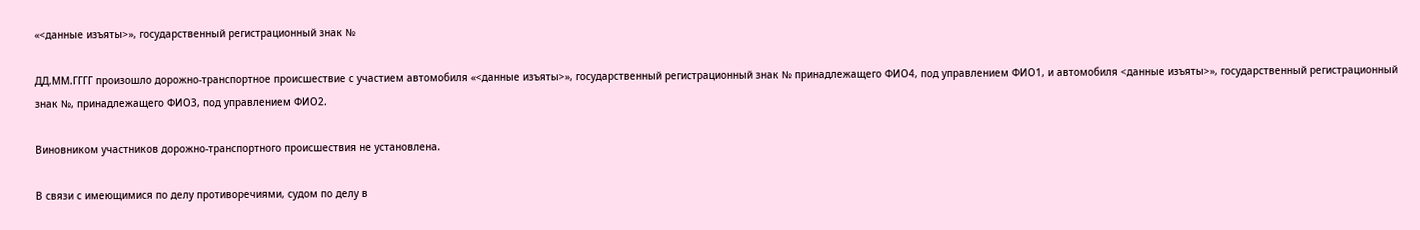«<данные изъяты>», государственный регистрационный знак №

ДД.ММ.ГГГГ произошло дорожно-транспортное происшествие с участием автомобиля «<данные изъяты>», государственный регистрационный знак № принадлежащего ФИО4, под управлением ФИО1, и автомобиля <данные изъяты>», государственный регистрационный знак №, принадлежащего ФИО3, под управлением ФИО2.

Виновником участников дорожно-транспортного происшествия не установлена.

В связи с имеющимися по делу противоречиями, судом по делу в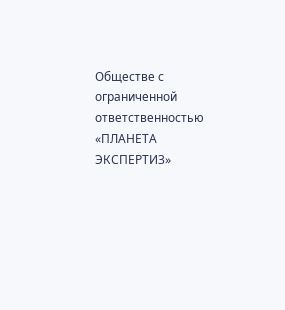Обществе с ограниченной ответственностью «ПЛАНЕТА ЭКСПЕРТИЗ»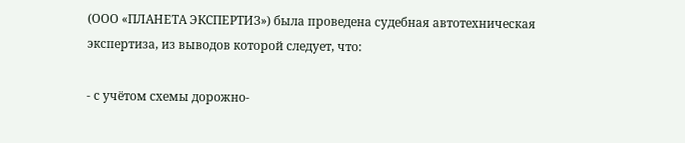(ООО «ПЛАНЕТА ЭКСПЕРТИЗ») была проведена судебная автотехническая экспертиза, из выводов которой следует, что:

- с учётом схемы дорожно-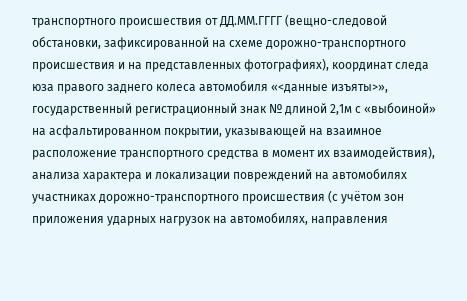транспортного происшествия от ДД.ММ.ГГГГ (вещно-следовой обстановки, зафиксированной на схеме дорожно-транспортного происшествия и на представленных фотографиях), координат следа юза правого заднего колеса автомобиля «<данные изъяты>», государственный регистрационный знак № длиной 2,1м с «выбоиной» на асфальтированном покрытии, указывающей на взаимное расположение транспортного средства в момент их взаимодействия), анализа характера и локализации повреждений на автомобилях участниках дорожно-транспортного происшествия (с учётом зон приложения ударных нагрузок на автомобилях, направления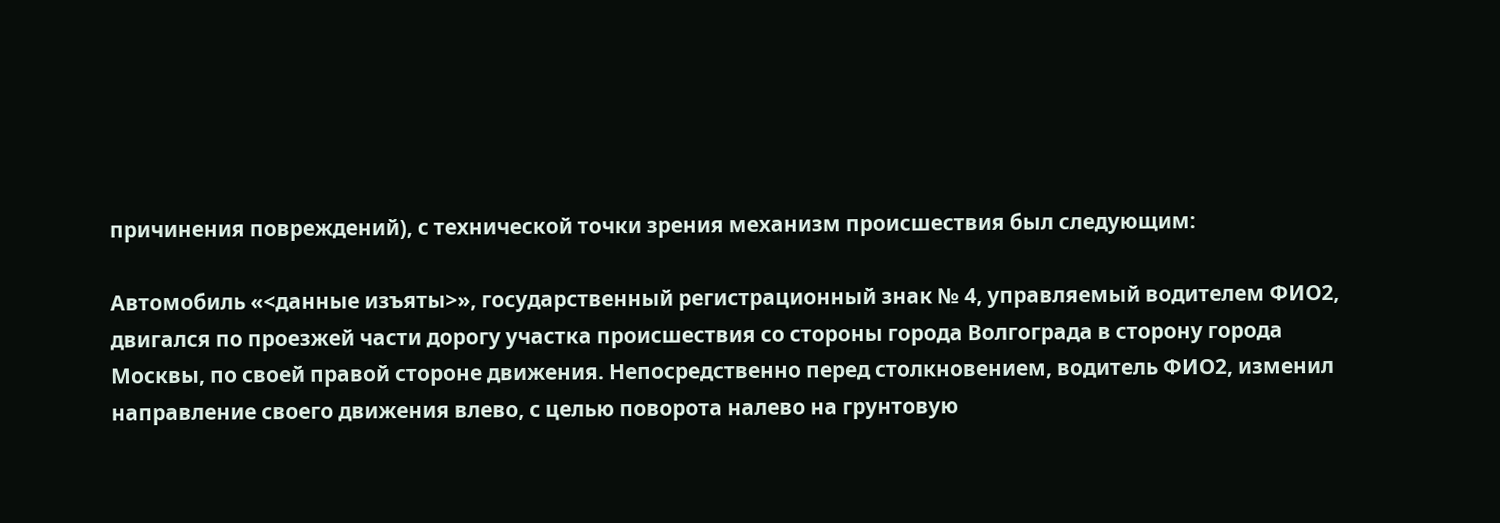причинения повреждений), с технической точки зрения механизм происшествия был следующим:

Автомобиль «<данные изъяты>», государственный регистрационный знак № 4, управляемый водителем ФИО2, двигался по проезжей части дорогу участка происшествия со стороны города Волгограда в сторону города Москвы, по своей правой стороне движения. Непосредственно перед столкновением, водитель ФИО2, изменил направление своего движения влево, с целью поворота налево на грунтовую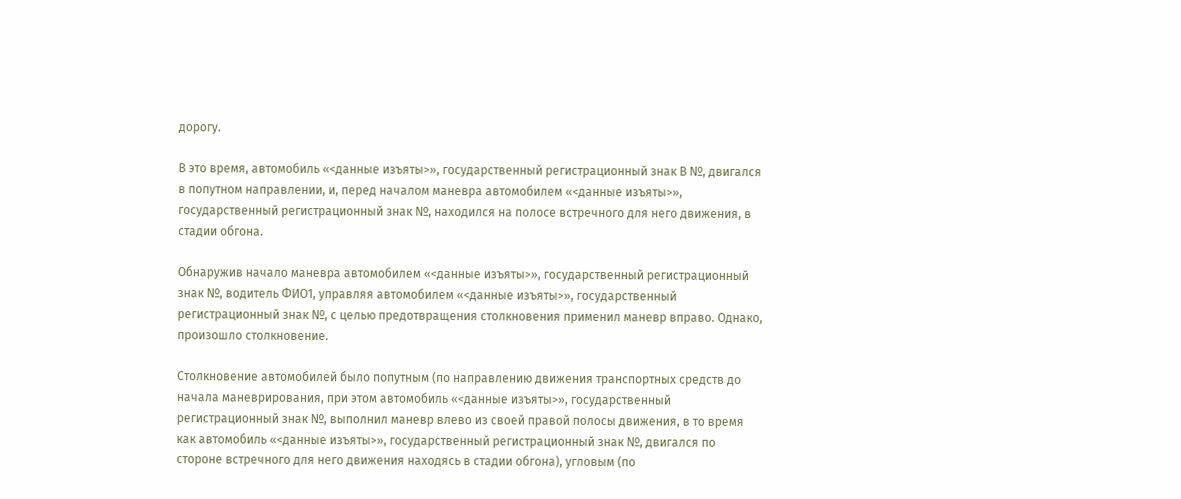дорогу.

В это время, автомобиль «<данные изъяты>», государственный регистрационный знак В №, двигался в попутном направлении, и, перед началом маневра автомобилем «<данные изъяты>», государственный регистрационный знак №, находился на полосе встречного для него движения, в стадии обгона.

Обнаружив начало маневра автомобилем «<данные изъяты>», государственный регистрационный знак №, водитель ФИО1, управляя автомобилем «<данные изъяты>», государственный регистрационный знак №, с целью предотвращения столкновения применил маневр вправо. Однако, произошло столкновение.

Столкновение автомобилей было попутным (по направлению движения транспортных средств до начала маневрирования, при этом автомобиль «<данные изъяты>», государственный регистрационный знак №, выполнил маневр влево из своей правой полосы движения, в то время как автомобиль «<данные изъяты>», государственный регистрационный знак №, двигался по стороне встречного для него движения находясь в стадии обгона), угловым (по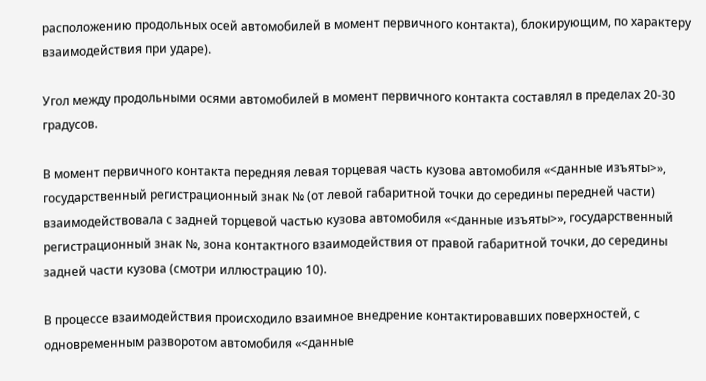расположению продольных осей автомобилей в момент первичного контакта), блокирующим, по характеру взаимодействия при ударе).

Угол между продольными осями автомобилей в момент первичного контакта составлял в пределах 20-30 градусов.

В момент первичного контакта передняя левая торцевая часть кузова автомобиля «<данные изъяты>», государственный регистрационный знак № (от левой габаритной точки до середины передней части) взаимодействовала с задней торцевой частью кузова автомобиля «<данные изъяты>», государственный регистрационный знак №, зона контактного взаимодействия от правой габаритной точки, до середины задней части кузова (смотри иллюстрацию 10).

В процессе взаимодействия происходило взаимное внедрение контактировавших поверхностей, с одновременным разворотом автомобиля «<данные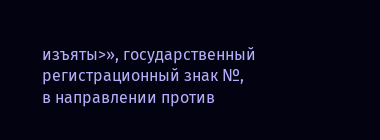изъяты>», государственный регистрационный знак №, в направлении против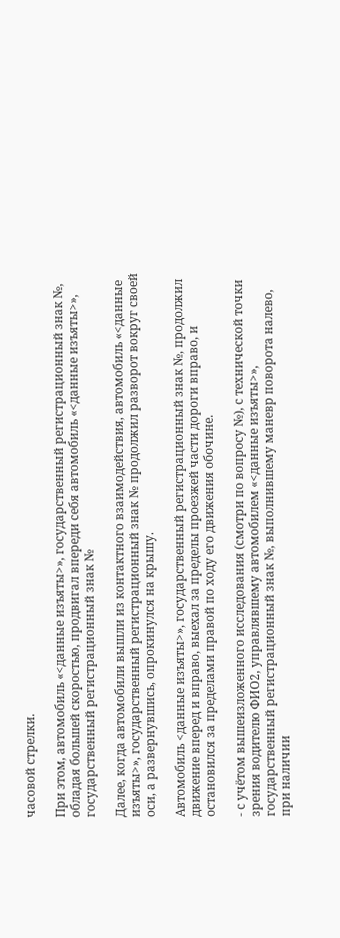часовой стрелки.

При этом, автомобиль «<данные изъяты>», государственный регистрационный знак №, обладая большей скоростью, продвигал впереди себя автомобиль «<данные изъяты>», государственный регистрационный знак №

Далее, когда автомобили вышли из контактного взаимодействия, автомобиль «<данные изъяты>», государственный регистрационный знак № продолжил разворот вокруг своей оси, а развернувшись, опрокинулся на крышу.

Автомобиль <данные изъяты>», государственный регистрационный знак №, продолжил движение вперед и вправо, выехал за пределы проезжей части дороги вправо, и остановился за пределами правой по ходу его движения обочине.

- с учётом вышеизложенного исследования (смотри по вопросу №), с технической точки зрения водителю ФИО2, управлявшему автомобилем «<данные изъяты>», государственный регистрационный знак №, выполнившему маневр поворота налево, при наличии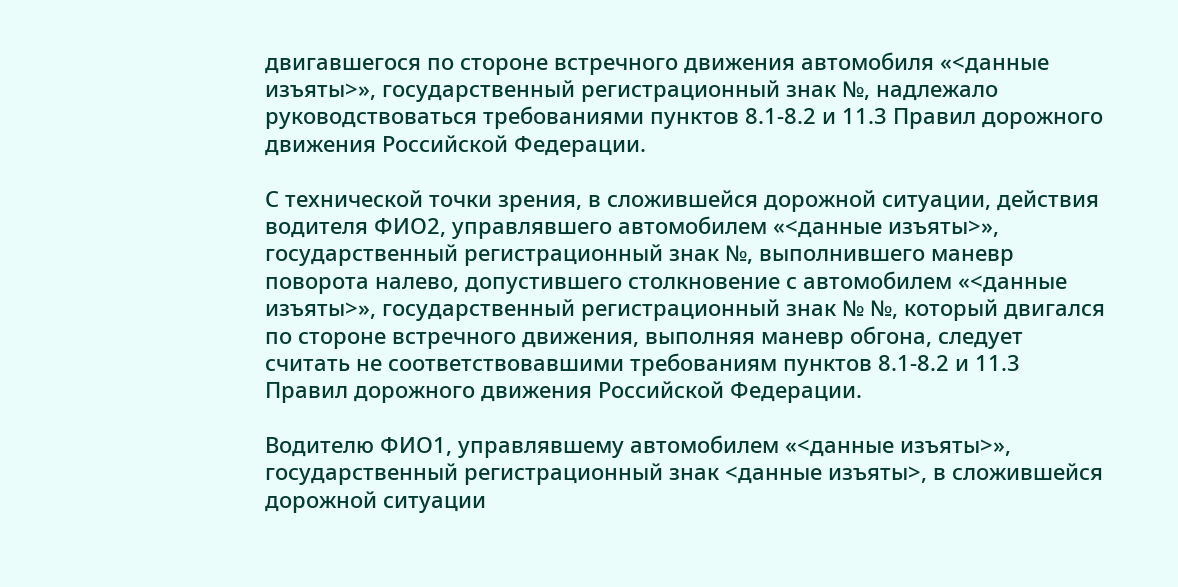двигавшегося по стороне встречного движения автомобиля «<данные изъяты>», государственный регистрационный знак №, надлежало руководствоваться требованиями пунктов 8.1-8.2 и 11.3 Правил дорожного движения Российской Федерации.

С технической точки зрения, в сложившейся дорожной ситуации, действия водителя ФИО2, управлявшего автомобилем «<данные изъяты>», государственный регистрационный знак №, выполнившего маневр поворота налево, допустившего столкновение с автомобилем «<данные изъяты>», государственный регистрационный знак № №, который двигался по стороне встречного движения, выполняя маневр обгона, следует считать не соответствовавшими требованиям пунктов 8.1-8.2 и 11.3 Правил дорожного движения Российской Федерации.

Водителю ФИО1, управлявшему автомобилем «<данные изъяты>», государственный регистрационный знак <данные изъяты>, в сложившейся дорожной ситуации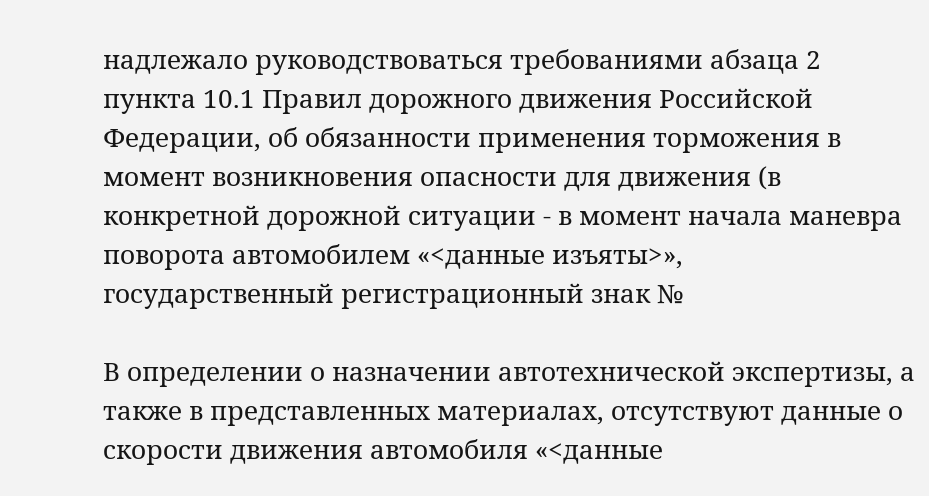надлежало руководствоваться требованиями абзаца 2 пункта 10.1 Правил дорожного движения Российской Федерации, об обязанности применения торможения в момент возникновения опасности для движения (в конкретной дорожной ситуации - в момент начала маневра поворота автомобилем «<данные изъяты>», государственный регистрационный знак №

В определении о назначении автотехнической экспертизы, а также в представленных материалах, отсутствуют данные о скорости движения автомобиля «<данные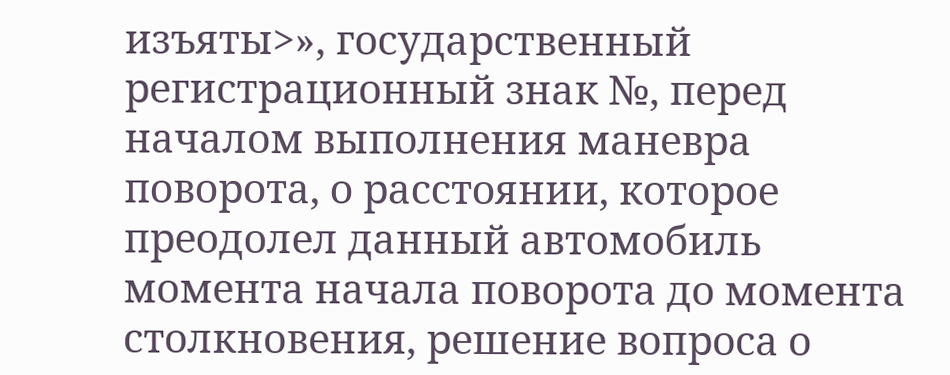изъяты>», государственный регистрационный знак №, перед началом выполнения маневра поворота, о расстоянии, которое преодолел данный автомобиль момента начала поворота до момента столкновения, решение вопроса о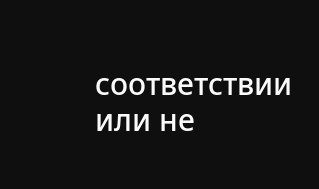соответствии или не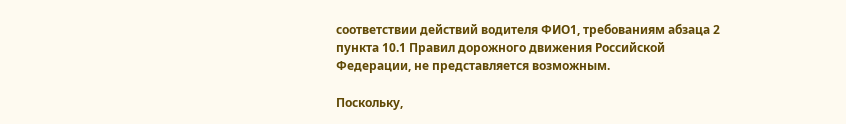соответствии действий водителя ФИО1, требованиям абзаца 2 пункта 10.1 Правил дорожного движения Российской Федерации, не представляется возможным.

Поскольку,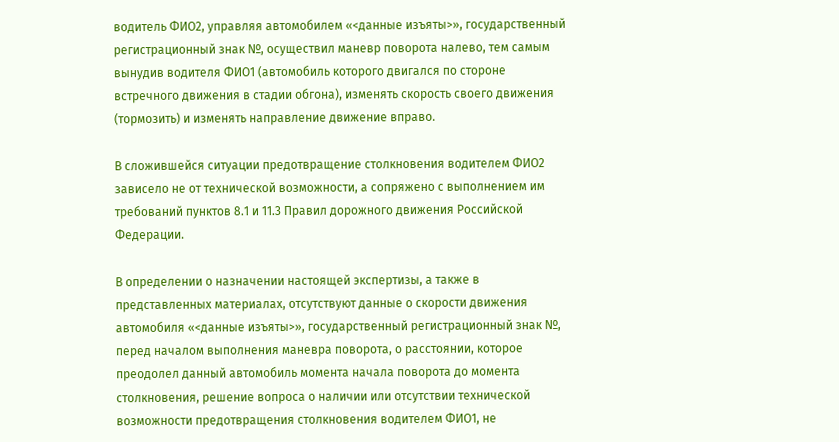водитель ФИО2, управляя автомобилем «<данные изъяты>», государственный регистрационный знак №, осуществил маневр поворота налево, тем самым вынудив водителя ФИО1 (автомобиль которого двигался по стороне встречного движения в стадии обгона), изменять скорость своего движения (тормозить) и изменять направление движение вправо.

В сложившейся ситуации предотвращение столкновения водителем ФИО2 зависело не от технической возможности, а сопряжено с выполнением им требований пунктов 8.1 и 11.3 Правил дорожного движения Российской Федерации.

В определении о назначении настоящей экспертизы, а также в представленных материалах, отсутствуют данные о скорости движения автомобиля «<данные изъяты>», государственный регистрационный знак №, перед началом выполнения маневра поворота, о расстоянии, которое преодолел данный автомобиль момента начала поворота до момента столкновения, решение вопроса о наличии или отсутствии технической возможности предотвращения столкновения водителем ФИО1, не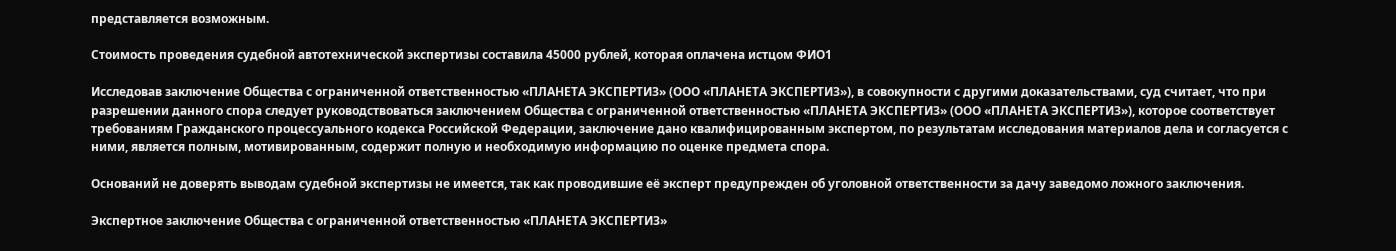представляется возможным.

Стоимость проведения судебной автотехнической экспертизы составила 45000 рублей, которая оплачена истцом ФИО1

Исследовав заключение Общества с ограниченной ответственностью «ПЛАНЕТА ЭКСПЕРТИЗ» (ООО «ПЛАНЕТА ЭКСПЕРТИЗ»), в совокупности с другими доказательствами, суд считает, что при разрешении данного спора следует руководствоваться заключением Общества с ограниченной ответственностью «ПЛАНЕТА ЭКСПЕРТИЗ» (ООО «ПЛАНЕТА ЭКСПЕРТИЗ»), которое соответствует требованиям Гражданского процессуального кодекса Российской Федерации, заключение дано квалифицированным экспертом, по результатам исследования материалов дела и согласуется с ними, является полным, мотивированным, содержит полную и необходимую информацию по оценке предмета спора.

Оснований не доверять выводам судебной экспертизы не имеется, так как проводившие её эксперт предупрежден об уголовной ответственности за дачу заведомо ложного заключения.

Экспертное заключение Общества с ограниченной ответственностью «ПЛАНЕТА ЭКСПЕРТИЗ»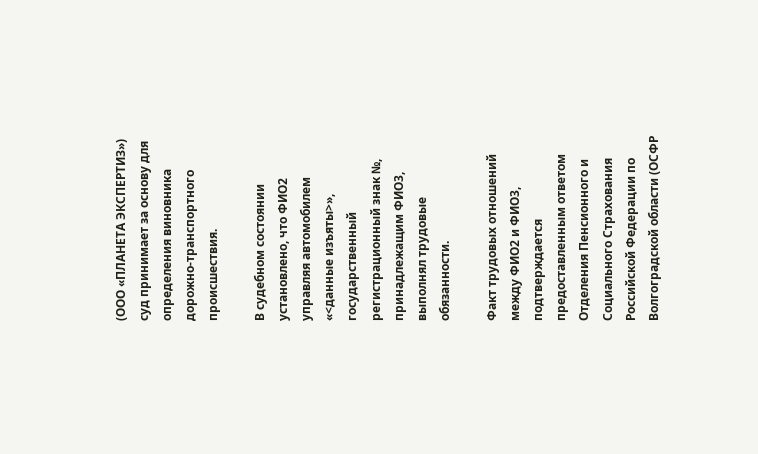(ООО «ПЛАНЕТА ЭКСПЕРТИЗ») суд принимает за основу для определения виновника дорожно-транспортного происшествия.

В судебном состоянии установлено, что ФИО2 управляя автомобилем «<данные изъяты>», государственный регистрационный знак №, принадлежащим ФИО3, выполнял трудовые обязанности.

Факт трудовых отношений между ФИО2 и ФИО3, подтверждается предоставленным ответом Отделения Пенсионного и Социального Страхования Российской Федерации по Волгоградской области (ОСФР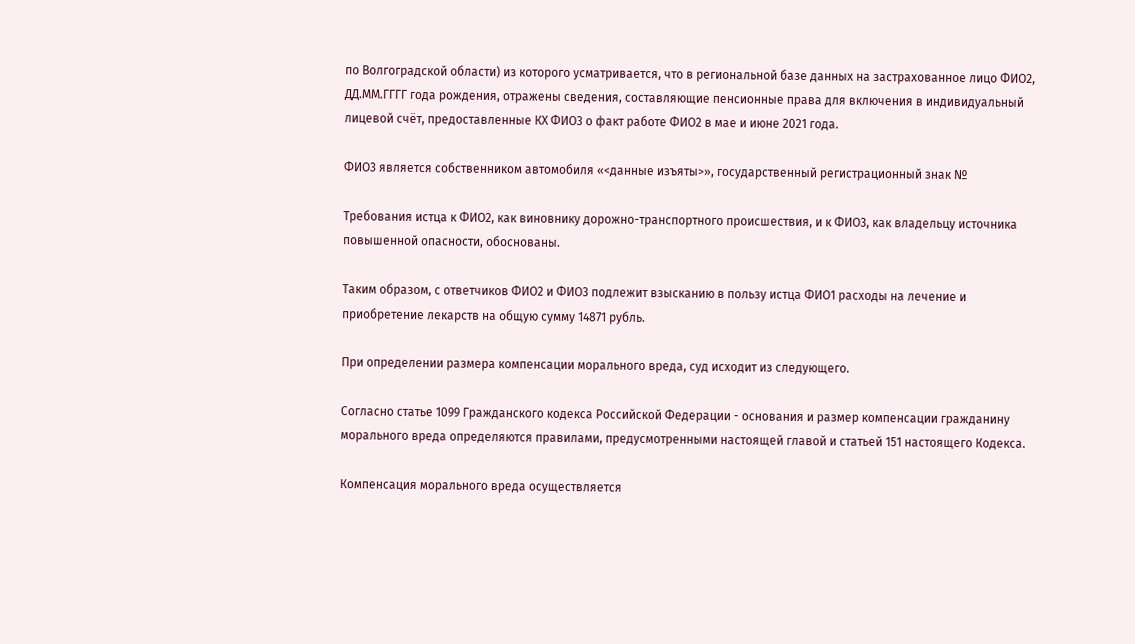по Волгоградской области) из которого усматривается, что в региональной базе данных на застрахованное лицо ФИО2, ДД.ММ.ГГГГ года рождения, отражены сведения, составляющие пенсионные права для включения в индивидуальный лицевой счёт, предоставленные КХ ФИО3 о факт работе ФИО2 в мае и июне 2021 года.

ФИО3 является собственником автомобиля «<данные изъяты>», государственный регистрационный знак №

Требования истца к ФИО2, как виновнику дорожно-транспортного происшествия, и к ФИО3, как владельцу источника повышенной опасности, обоснованы.

Таким образом, с ответчиков ФИО2 и ФИО3 подлежит взысканию в пользу истца ФИО1 расходы на лечение и приобретение лекарств на общую сумму 14871 рубль.

При определении размера компенсации морального вреда, суд исходит из следующего.

Согласно статье 1099 Гражданского кодекса Российской Федерации - основания и размер компенсации гражданину морального вреда определяются правилами, предусмотренными настоящей главой и статьей 151 настоящего Кодекса.

Компенсация морального вреда осуществляется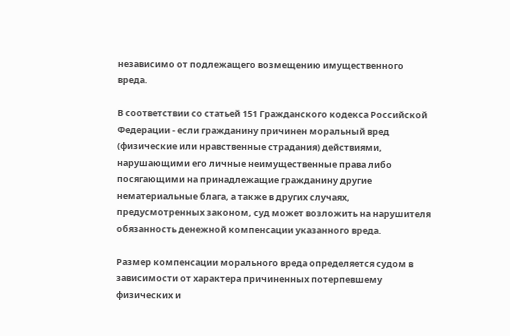независимо от подлежащего возмещению имущественного вреда.

В соответствии со статьей 151 Гражданского кодекса Российской Федерации - если гражданину причинен моральный вред (физические или нравственные страдания) действиями, нарушающими его личные неимущественные права либо посягающими на принадлежащие гражданину другие нематериальные блага, а также в других случаях, предусмотренных законом, суд может возложить на нарушителя обязанность денежной компенсации указанного вреда.

Размер компенсации морального вреда определяется судом в зависимости от характера причиненных потерпевшему физических и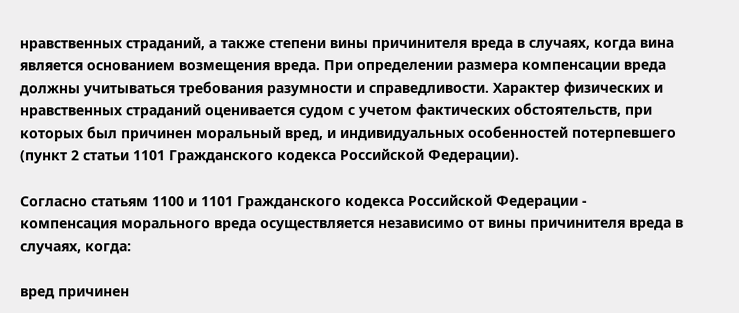нравственных страданий, а также степени вины причинителя вреда в случаях, когда вина является основанием возмещения вреда. При определении размера компенсации вреда должны учитываться требования разумности и справедливости. Характер физических и нравственных страданий оценивается судом с учетом фактических обстоятельств, при которых был причинен моральный вред, и индивидуальных особенностей потерпевшего (пункт 2 статьи 1101 Гражданского кодекса Российской Федерации).

Согласно статьям 1100 и 1101 Гражданского кодекса Российской Федерации - компенсация морального вреда осуществляется независимо от вины причинителя вреда в случаях, когда:

вред причинен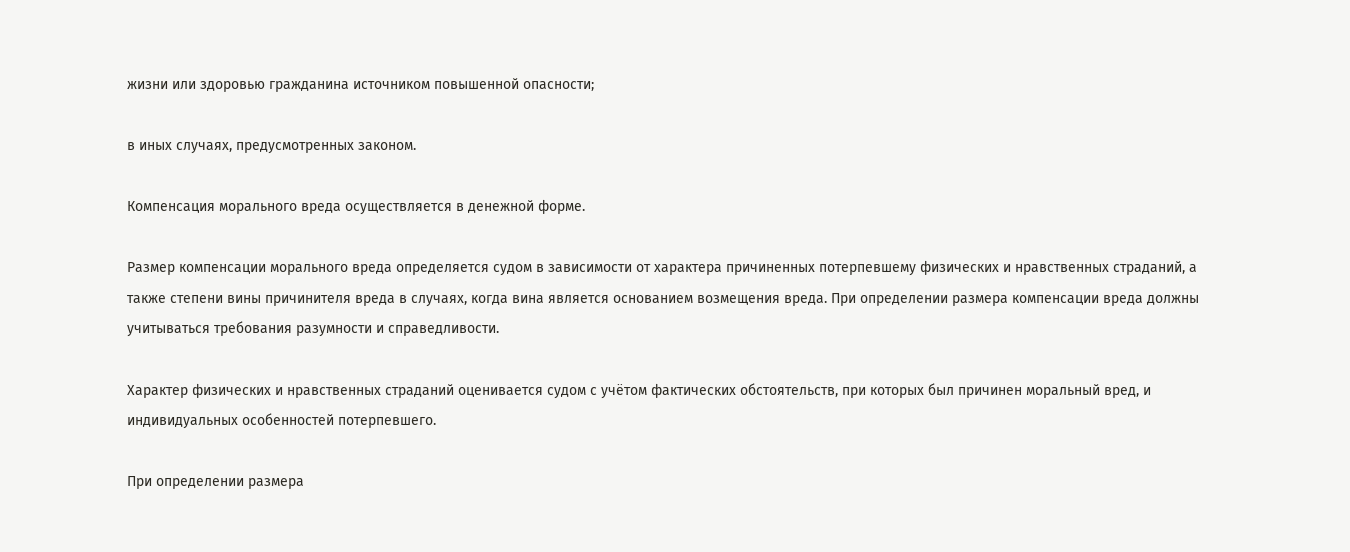жизни или здоровью гражданина источником повышенной опасности;

в иных случаях, предусмотренных законом.

Компенсация морального вреда осуществляется в денежной форме.

Размер компенсации морального вреда определяется судом в зависимости от характера причиненных потерпевшему физических и нравственных страданий, а также степени вины причинителя вреда в случаях, когда вина является основанием возмещения вреда. При определении размера компенсации вреда должны учитываться требования разумности и справедливости.

Характер физических и нравственных страданий оценивается судом с учётом фактических обстоятельств, при которых был причинен моральный вред, и индивидуальных особенностей потерпевшего.

При определении размера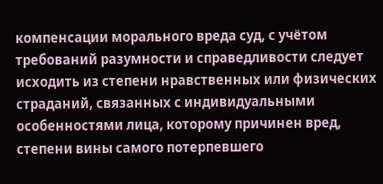компенсации морального вреда суд, с учётом требований разумности и справедливости следует исходить из степени нравственных или физических страданий, связанных с индивидуальными особенностями лица, которому причинен вред, степени вины самого потерпевшего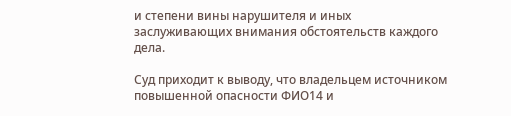и степени вины нарушителя и иных заслуживающих внимания обстоятельств каждого дела.

Суд приходит к выводу, что владельцем источником повышенной опасности ФИО14 и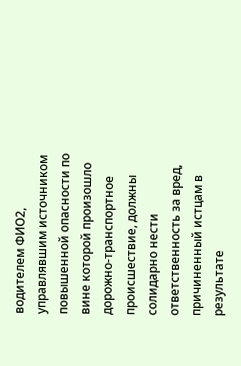водителем ФИО2, управлявшим источником повышенной опасности по вине которой произошло дорожно-транспортное происшествие, должны солидарно нести ответственность за вред, причиненный истцам в результате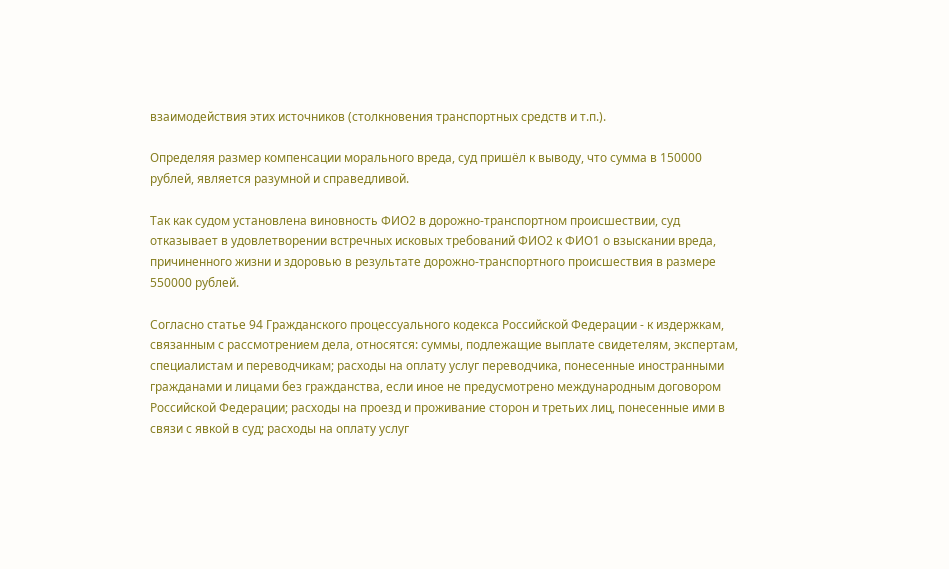взаимодействия этих источников (столкновения транспортных средств и т.п.).

Определяя размер компенсации морального вреда, суд пришёл к выводу, что сумма в 150000 рублей, является разумной и справедливой.

Так как судом установлена виновность ФИО2 в дорожно-транспортном происшествии, суд отказывает в удовлетворении встречных исковых требований ФИО2 к ФИО1 о взыскании вреда, причиненного жизни и здоровью в результате дорожно-транспортного происшествия в размере 550000 рублей.

Согласно статье 94 Гражданского процессуального кодекса Российской Федерации - к издержкам, связанным с рассмотрением дела, относятся: суммы, подлежащие выплате свидетелям, экспертам, специалистам и переводчикам; расходы на оплату услуг переводчика, понесенные иностранными гражданами и лицами без гражданства, если иное не предусмотрено международным договором Российской Федерации; расходы на проезд и проживание сторон и третьих лиц, понесенные ими в связи с явкой в суд; расходы на оплату услуг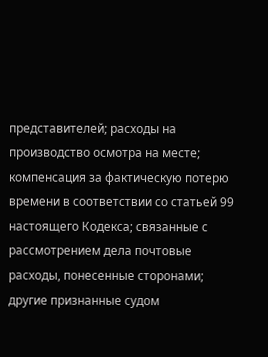представителей; расходы на производство осмотра на месте; компенсация за фактическую потерю времени в соответствии со статьей 99 настоящего Кодекса; связанные с рассмотрением дела почтовые расходы, понесенные сторонами; другие признанные судом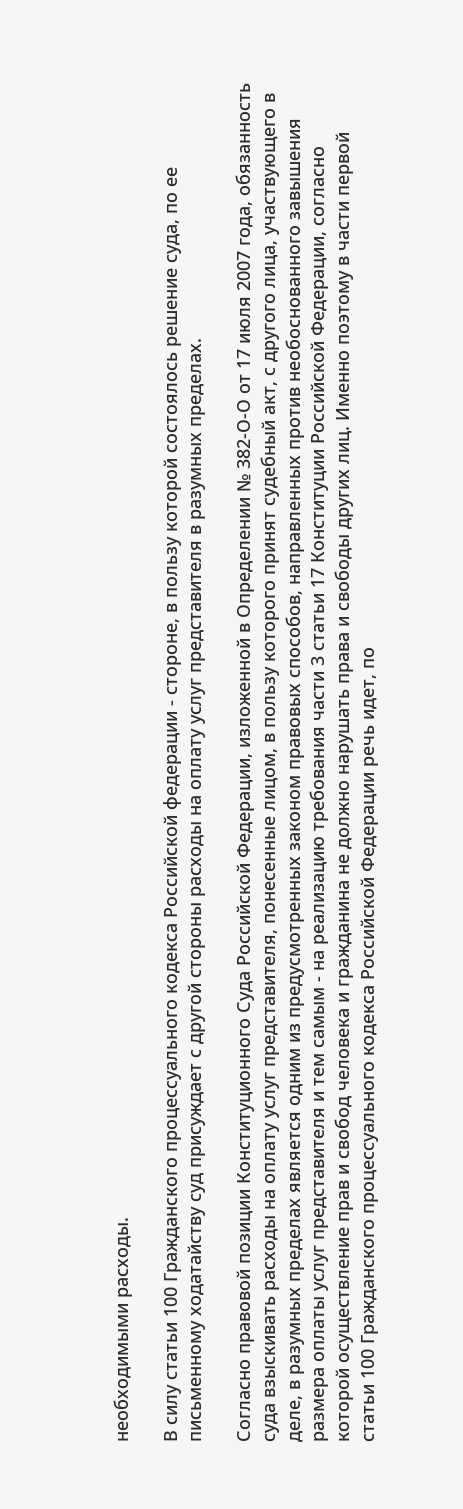необходимыми расходы.

В силу статьи 100 Гражданского процессуального кодекса Российской федерации - стороне, в пользу которой состоялось решение суда, по ее письменному ходатайству суд присуждает с другой стороны расходы на оплату услуг представителя в разумных пределах.

Согласно правовой позиции Конституционного Суда Российской Федерации, изложенной в Определении № 382-О-О от 17 июля 2007 года, обязанность суда взыскивать расходы на оплату услуг представителя, понесенные лицом, в пользу которого принят судебный акт, с другого лица, участвующего в деле, в разумных пределах является одним из предусмотренных законом правовых способов, направленных против необоснованного завышения размера оплаты услуг представителя и тем самым - на реализацию требования части 3 статьи 17 Конституции Российской Федерации, согласно которой осуществление прав и свобод человека и гражданина не должно нарушать права и свободы других лиц. Именно поэтому в части первой статьи 100 Гражданского процессуального кодекса Российской Федерации речь идет, по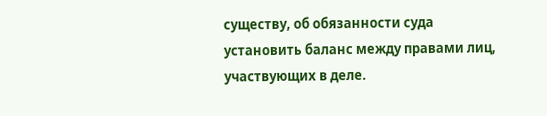существу, об обязанности суда установить баланс между правами лиц, участвующих в деле.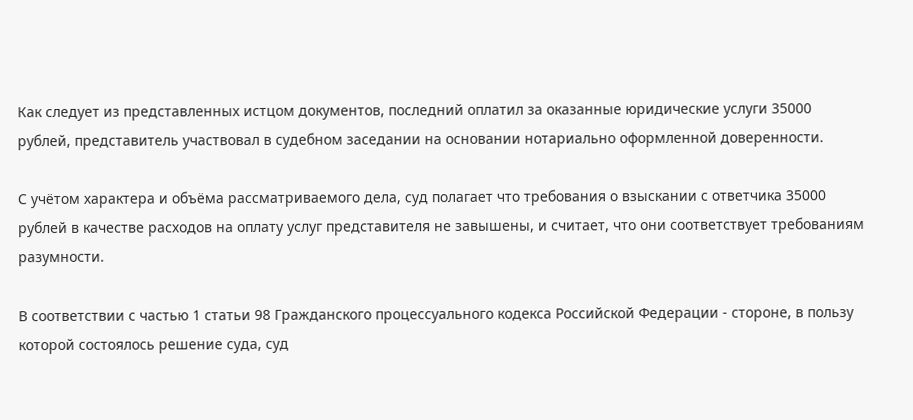Как следует из представленных истцом документов, последний оплатил за оказанные юридические услуги 35000 рублей, представитель участвовал в судебном заседании на основании нотариально оформленной доверенности.

С учётом характера и объёма рассматриваемого дела, суд полагает что требования о взыскании с ответчика 35000 рублей в качестве расходов на оплату услуг представителя не завышены, и считает, что они соответствует требованиям разумности.

В соответствии с частью 1 статьи 98 Гражданского процессуального кодекса Российской Федерации - стороне, в пользу которой состоялось решение суда, суд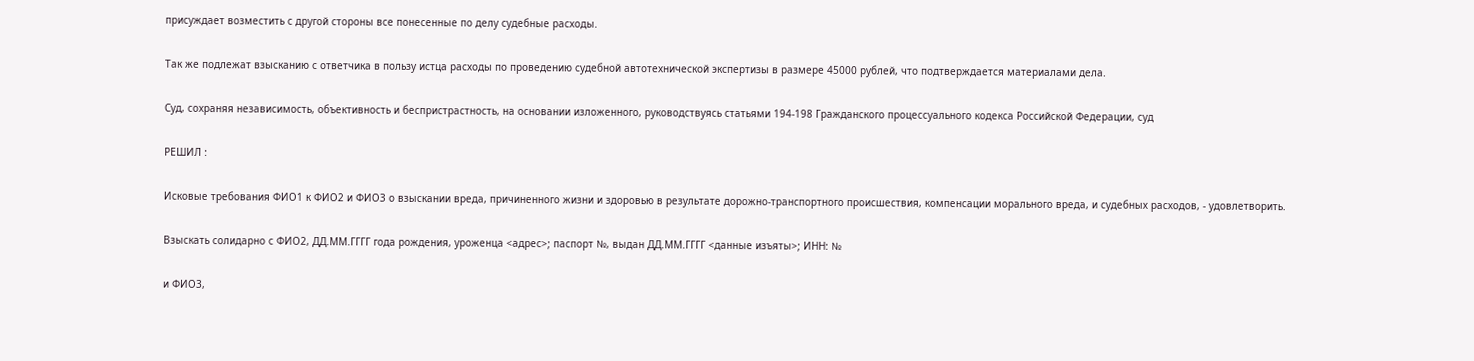присуждает возместить с другой стороны все понесенные по делу судебные расходы.

Так же подлежат взысканию с ответчика в пользу истца расходы по проведению судебной автотехнической экспертизы в размере 45000 рублей, что подтверждается материалами дела.

Суд, сохраняя независимость, объективность и беспристрастность, на основании изложенного, руководствуясь статьями 194-198 Гражданского процессуального кодекса Российской Федерации, суд

РЕШИЛ :

Исковые требования ФИО1 к ФИО2 и ФИО3 о взыскании вреда, причиненного жизни и здоровью в результате дорожно-транспортного происшествия, компенсации морального вреда, и судебных расходов, - удовлетворить.

Взыскать солидарно с ФИО2, ДД.ММ.ГГГГ года рождения, уроженца <адрес>; паспорт №, выдан ДД.ММ.ГГГГ <данные изъяты>; ИНН: №

и ФИО3,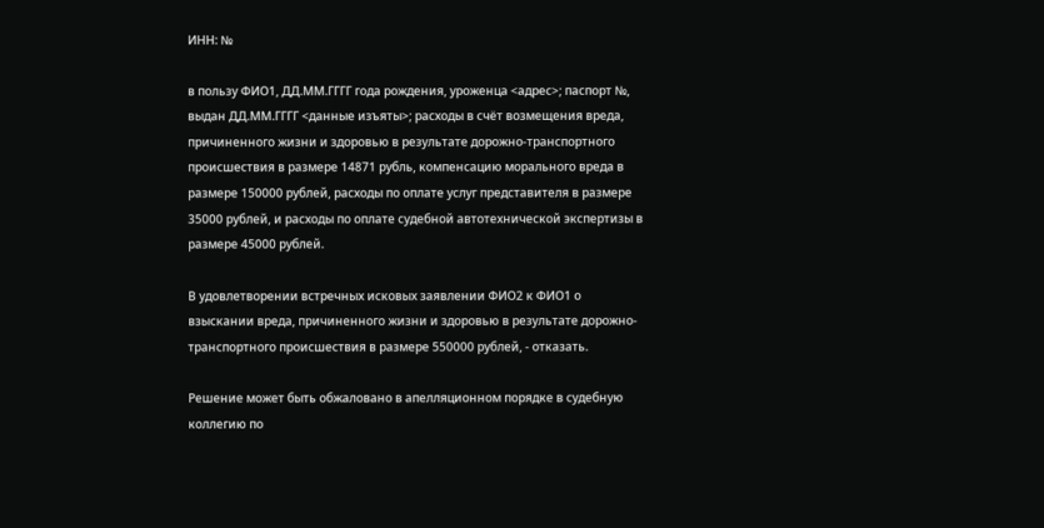ИНН: №

в пользу ФИО1, ДД.ММ.ГГГГ года рождения, уроженца <адрес>; паспорт №, выдан ДД.ММ.ГГГГ <данные изъяты>; расходы в счёт возмещения вреда, причиненного жизни и здоровью в результате дорожно-транспортного происшествия в размере 14871 рубль, компенсацию морального вреда в размере 150000 рублей, расходы по оплате услуг представителя в размере 35000 рублей, и расходы по оплате судебной автотехнической экспертизы в размере 45000 рублей.

В удовлетворении встречных исковых заявлении ФИО2 к ФИО1 о взыскании вреда, причиненного жизни и здоровью в результате дорожно-транспортного происшествия в размере 550000 рублей, - отказать.

Решение может быть обжаловано в апелляционном порядке в судебную коллегию по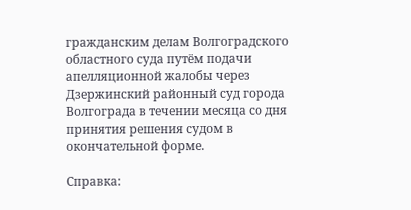гражданским делам Волгоградского областного суда путём подачи апелляционной жалобы через Дзержинский районный суд города Волгограда в течении месяца со дня принятия решения судом в окончательной форме.

Справка: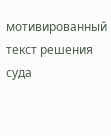мотивированный текст решения суда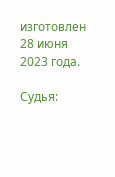изготовлен 28 июня 2023 года.

Судья: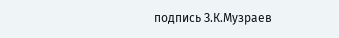подпись З.К.Музраев